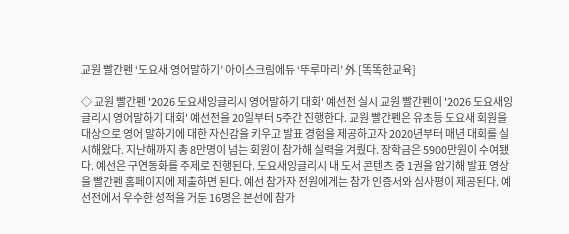교원 빨간펜 ‘도요새 영어말하기’ 아이스크림에듀 ‘뚜루마리’ 外 [똑똑한교육]

◇ 교원 빨간펜 '2026 도요새잉글리시 영어말하기 대회' 예선전 실시 교원 빨간펜이 '2026 도요새잉글리시 영어말하기 대회' 예선전을 20일부터 5주간 진행한다. 교원 빨간펜은 유초등 도요새 회원을 대상으로 영어 말하기에 대한 자신감을 키우고 발표 경험을 제공하고자 2020년부터 매년 대회를 실시해왔다. 지난해까지 총 8만명이 넘는 회원이 참가해 실력을 겨뤘다. 장학금은 5900만원이 수여됐다. 예선은 구연동화를 주제로 진행된다. 도요새잉글리시 내 도서 콘텐츠 중 1권을 암기해 발표 영상을 빨간펜 홈페이지에 제출하면 된다. 예선 참가자 전원에게는 참가 인증서와 심사평이 제공된다. 예선전에서 우수한 성적을 거둔 16명은 본선에 참가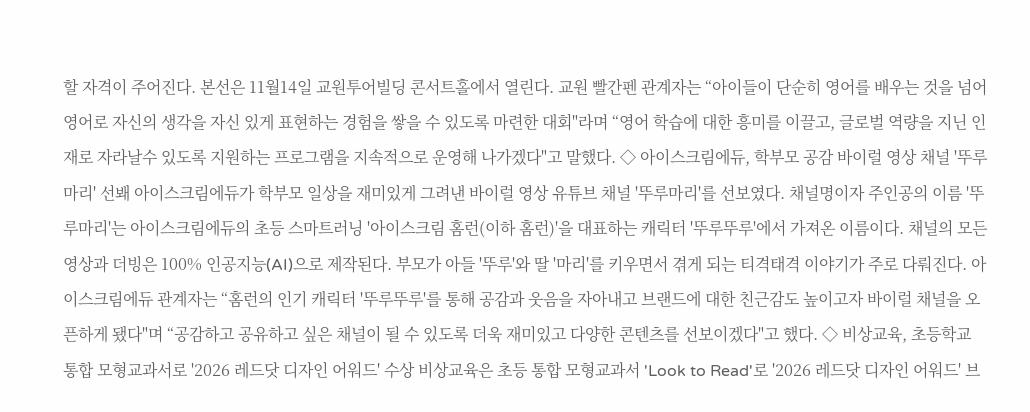할 자격이 주어진다. 본선은 11월14일 교원투어빌딩 콘서트홀에서 열린다. 교원 빨간펜 관계자는 “아이들이 단순히 영어를 배우는 것을 넘어 영어로 자신의 생각을 자신 있게 표현하는 경험을 쌓을 수 있도록 마련한 대회"라며 “영어 학습에 대한 흥미를 이끌고, 글로벌 역량을 지닌 인재로 자라날수 있도록 지원하는 프로그램을 지속적으로 운영해 나가겠다"고 말했다. ◇ 아이스크림에듀, 학부모 공감 바이럴 영상 채널 '뚜루마리' 선봬 아이스크림에듀가 학부모 일상을 재미있게 그려낸 바이럴 영상 유튜브 채널 '뚜루마리'를 선보였다. 채널명이자 주인공의 이름 '뚜루마리'는 아이스크림에듀의 초등 스마트러닝 '아이스크림 홈런(이하 홈런)'을 대표하는 캐릭터 '뚜루뚜루'에서 가져온 이름이다. 채널의 모든 영상과 더빙은 100% 인공지능(AI)으로 제작된다. 부모가 아들 '뚜루'와 딸 '마리'를 키우면서 겪게 되는 티격태격 이야기가 주로 다뤄진다. 아이스크림에듀 관계자는 “홈런의 인기 캐릭터 '뚜루뚜루'를 통해 공감과 웃음을 자아내고 브랜드에 대한 친근감도 높이고자 바이럴 채널을 오픈하게 됐다"며 “공감하고 공유하고 싶은 채널이 될 수 있도록 더욱 재미있고 다양한 콘텐츠를 선보이겠다"고 했다. ◇ 비상교육, 초등학교 통합 모형교과서로 '2026 레드닷 디자인 어워드' 수상 비상교육은 초등 통합 모형교과서 'Look to Read'로 '2026 레드닷 디자인 어워드' 브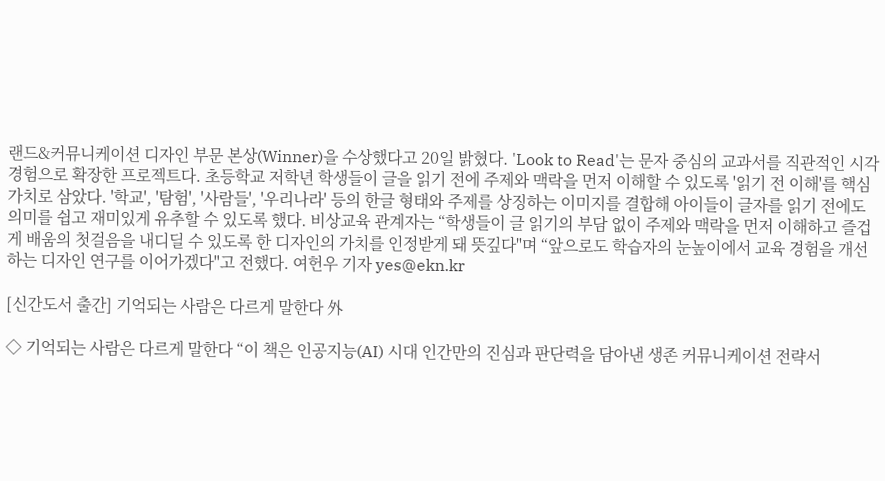랜드&커뮤니케이션 디자인 부문 본상(Winner)을 수상했다고 20일 밝혔다. 'Look to Read'는 문자 중심의 교과서를 직관적인 시각 경험으로 확장한 프로젝트다. 초등학교 저학년 학생들이 글을 읽기 전에 주제와 맥락을 먼저 이해할 수 있도록 '읽기 전 이해'를 핵심 가치로 삼았다. '학교', '탐험', '사람들', '우리나라' 등의 한글 형태와 주제를 상징하는 이미지를 결합해 아이들이 글자를 읽기 전에도 의미를 쉽고 재미있게 유추할 수 있도록 했다. 비상교육 관계자는 “학생들이 글 읽기의 부담 없이 주제와 맥락을 먼저 이해하고 즐겁게 배움의 첫걸음을 내디딜 수 있도록 한 디자인의 가치를 인정받게 돼 뜻깊다"며 “앞으로도 학습자의 눈높이에서 교육 경험을 개선하는 디자인 연구를 이어가겠다"고 전했다. 여헌우 기자 yes@ekn.kr

[신간도서 출간] 기억되는 사람은 다르게 말한다 外

◇ 기억되는 사람은 다르게 말한다 “이 책은 인공지능(AI) 시대 인간만의 진심과 판단력을 담아낸 생존 커뮤니케이션 전략서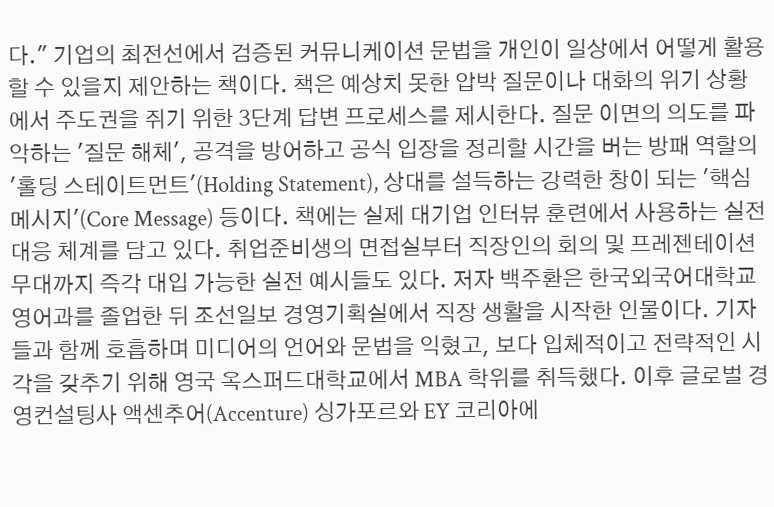다." 기업의 최전선에서 검증된 커뮤니케이션 문법을 개인이 일상에서 어떻게 활용할 수 있을지 제안하는 책이다. 책은 예상치 못한 압박 질문이나 대화의 위기 상황에서 주도권을 쥐기 위한 3단계 답변 프로세스를 제시한다. 질문 이면의 의도를 파악하는 '질문 해체', 공격을 방어하고 공식 입장을 정리할 시간을 버는 방패 역할의 '홀딩 스테이트먼트'(Holding Statement), 상대를 설득하는 강력한 창이 되는 '핵심 메시지'(Core Message) 등이다. 책에는 실제 대기업 인터뷰 훈련에서 사용하는 실전 대응 체계를 담고 있다. 취업준비생의 면접실부터 직장인의 회의 및 프레젠테이션 무대까지 즉각 대입 가능한 실전 예시들도 있다. 저자 백주환은 한국외국어대학교 영어과를 졸업한 뒤 조선일보 경영기획실에서 직장 생활을 시작한 인물이다. 기자들과 함께 호흡하며 미디어의 언어와 문법을 익혔고, 보다 입체적이고 전략적인 시각을 갖추기 위해 영국 옥스퍼드대학교에서 MBA 학위를 취득했다. 이후 글로벌 경영컨설팅사 액센추어(Accenture) 싱가포르와 EY 코리아에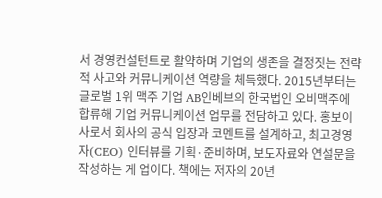서 경영컨설턴트로 활약하며 기업의 생존을 결정짓는 전략적 사고와 커뮤니케이션 역량을 체득했다. 2015년부터는 글로벌 1위 맥주 기업 AB인베브의 한국법인 오비맥주에 합류해 기업 커뮤니케이션 업무를 전담하고 있다. 홍보이사로서 회사의 공식 입장과 코멘트를 설계하고, 최고경영자(CEO) 인터뷰를 기획·준비하며, 보도자료와 연설문을 작성하는 게 업이다. 책에는 저자의 20년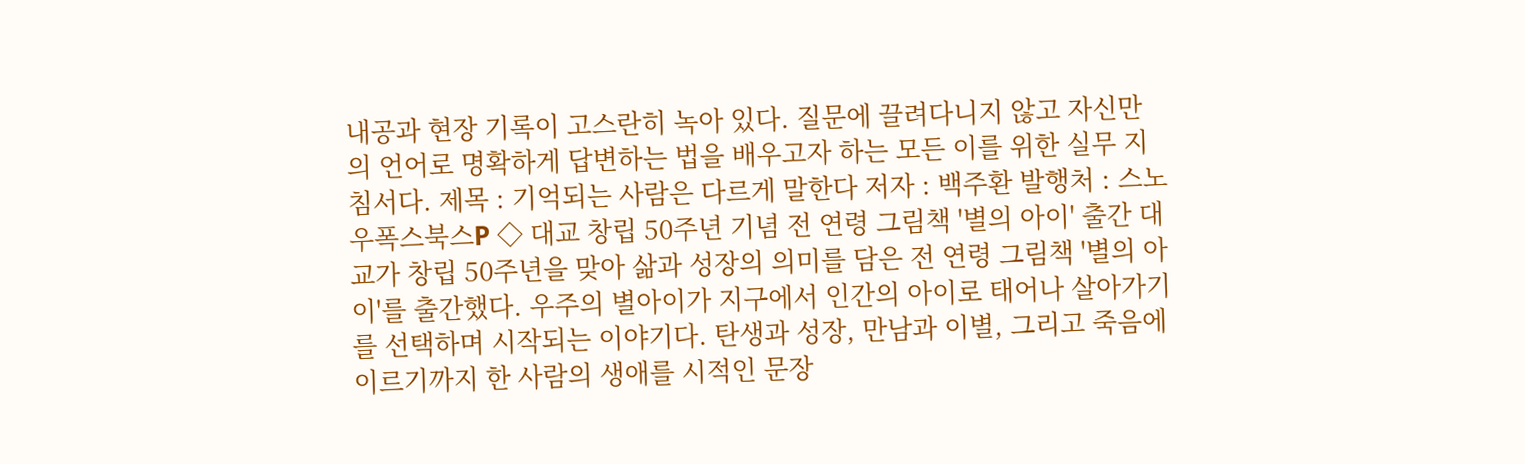내공과 현장 기록이 고스란히 녹아 있다. 질문에 끌려다니지 않고 자신만의 언어로 명확하게 답변하는 법을 배우고자 하는 모든 이를 위한 실무 지침서다. 제목 : 기억되는 사람은 다르게 말한다 저자 : 백주환 발행처 : 스노우폭스북스P ◇ 대교 창립 50주년 기념 전 연령 그림책 '별의 아이' 출간 대교가 창립 50주년을 맞아 삶과 성장의 의미를 담은 전 연령 그림책 '별의 아이'를 출간했다. 우주의 별아이가 지구에서 인간의 아이로 태어나 살아가기를 선택하며 시작되는 이야기다. 탄생과 성장, 만남과 이별, 그리고 죽음에 이르기까지 한 사람의 생애를 시적인 문장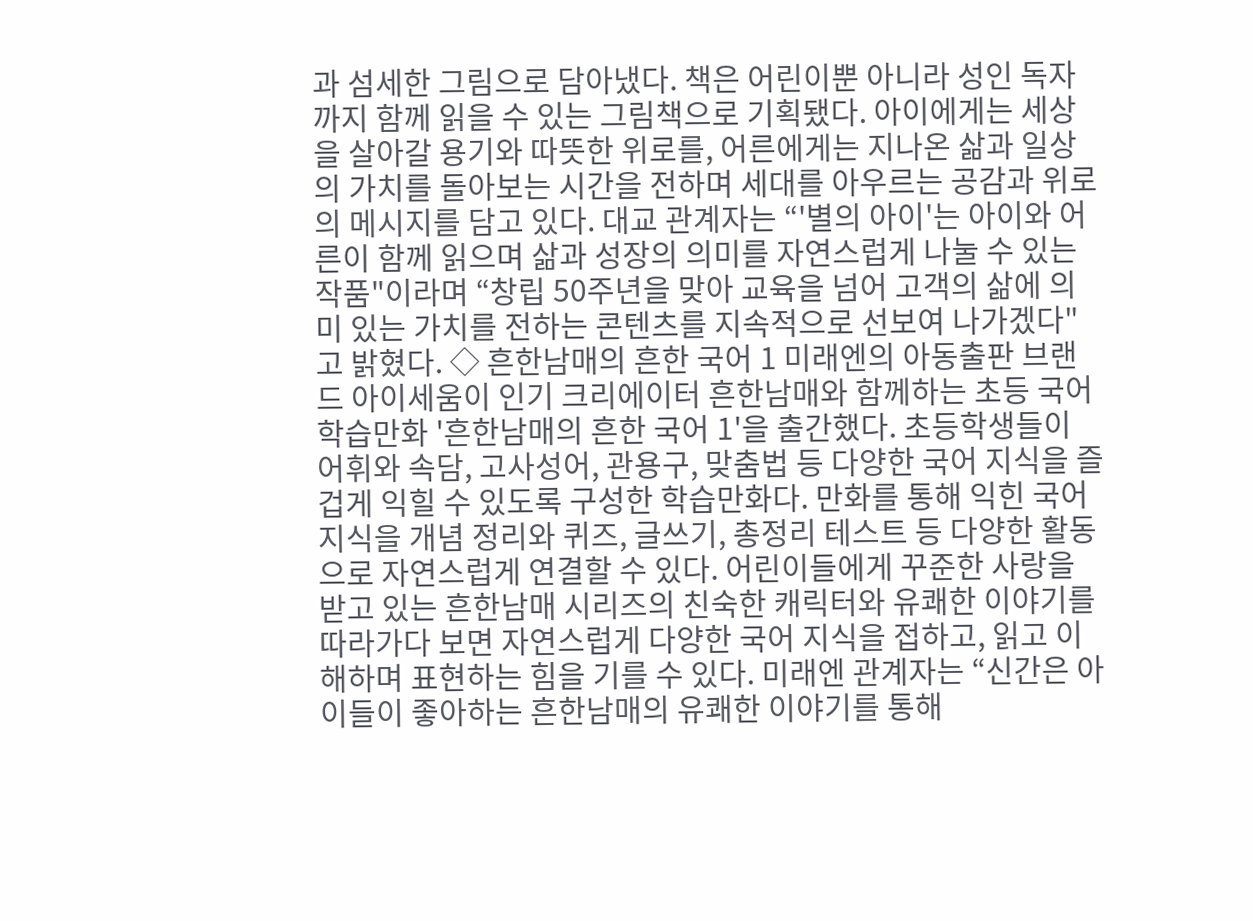과 섬세한 그림으로 담아냈다. 책은 어린이뿐 아니라 성인 독자까지 함께 읽을 수 있는 그림책으로 기획됐다. 아이에게는 세상을 살아갈 용기와 따뜻한 위로를, 어른에게는 지나온 삶과 일상의 가치를 돌아보는 시간을 전하며 세대를 아우르는 공감과 위로의 메시지를 담고 있다. 대교 관계자는 “'별의 아이'는 아이와 어른이 함께 읽으며 삶과 성장의 의미를 자연스럽게 나눌 수 있는 작품"이라며 “창립 50주년을 맞아 교육을 넘어 고객의 삶에 의미 있는 가치를 전하는 콘텐츠를 지속적으로 선보여 나가겠다"고 밝혔다. ◇ 흔한남매의 흔한 국어 1 미래엔의 아동출판 브랜드 아이세움이 인기 크리에이터 흔한남매와 함께하는 초등 국어 학습만화 '흔한남매의 흔한 국어 1'을 출간했다. 초등학생들이 어휘와 속담, 고사성어, 관용구, 맞춤법 등 다양한 국어 지식을 즐겁게 익힐 수 있도록 구성한 학습만화다. 만화를 통해 익힌 국어 지식을 개념 정리와 퀴즈, 글쓰기, 총정리 테스트 등 다양한 활동으로 자연스럽게 연결할 수 있다. 어린이들에게 꾸준한 사랑을 받고 있는 흔한남매 시리즈의 친숙한 캐릭터와 유쾌한 이야기를 따라가다 보면 자연스럽게 다양한 국어 지식을 접하고, 읽고 이해하며 표현하는 힘을 기를 수 있다. 미래엔 관계자는 “신간은 아이들이 좋아하는 흔한남매의 유쾌한 이야기를 통해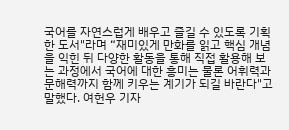국어를 자연스럽게 배우고 즐길 수 있도록 기획한 도서"라며 “재미있게 만화를 읽고 핵심 개념을 익힌 뒤 다양한 활동을 통해 직접 활용해 보는 과정에서 국어에 대한 흥미는 물론 어휘력과 문해력까지 함께 키우는 계기가 되길 바란다"고 말했다. 여헌우 기자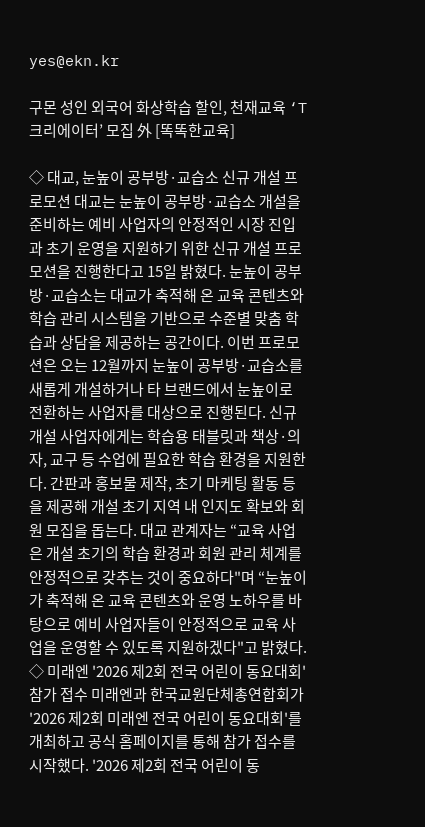yes@ekn.kr

구몬 성인 외국어 화상학습 할인, 천재교육 ‘T크리에이터’ 모집 外 [똑똑한교육]

◇ 대교, 눈높이 공부방·교습소 신규 개설 프로모션 대교는 눈높이 공부방·교습소 개설을 준비하는 예비 사업자의 안정적인 시장 진입과 초기 운영을 지원하기 위한 신규 개설 프로모션을 진행한다고 15일 밝혔다. 눈높이 공부방·교습소는 대교가 축적해 온 교육 콘텐츠와 학습 관리 시스템을 기반으로 수준별 맞춤 학습과 상담을 제공하는 공간이다. 이번 프로모션은 오는 12월까지 눈높이 공부방·교습소를 새롭게 개설하거나 타 브랜드에서 눈높이로 전환하는 사업자를 대상으로 진행된다. 신규 개설 사업자에게는 학습용 태블릿과 책상·의자, 교구 등 수업에 필요한 학습 환경을 지원한다. 간판과 홍보물 제작, 초기 마케팅 활동 등을 제공해 개설 초기 지역 내 인지도 확보와 회원 모집을 돕는다. 대교 관계자는 “교육 사업은 개설 초기의 학습 환경과 회원 관리 체계를 안정적으로 갖추는 것이 중요하다"며 “눈높이가 축적해 온 교육 콘텐츠와 운영 노하우를 바탕으로 예비 사업자들이 안정적으로 교육 사업을 운영할 수 있도록 지원하겠다"고 밝혔다. ◇ 미래엔 '2026 제2회 전국 어린이 동요대회' 참가 접수 미래엔과 한국교원단체총연합회가 '2026 제2회 미래엔 전국 어린이 동요대회'를 개최하고 공식 홈페이지를 통해 참가 접수를 시작했다. '2026 제2회 전국 어린이 동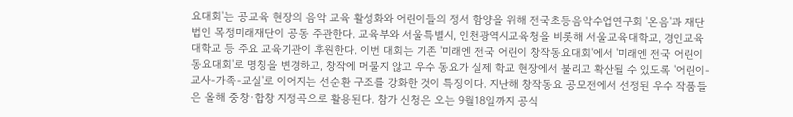요대회'는 공교육 현장의 음악 교육 활성화와 어린이들의 정서 함양을 위해 전국초등음악수업연구회 '온음'과 재단법인 목정미래재단이 공동 주관한다. 교육부와 서울특별시, 인천광역시교육청을 비롯해 서울교육대학교, 경인교육대학교 등 주요 교육기관이 후원한다. 이번 대회는 기존 '미래엔 전국 어린이 창작동요대회'에서 '미래엔 전국 어린이 동요대회'로 명칭을 변경하고, 창작에 머물지 않고 우수 동요가 실제 학교 현장에서 불리고 확산될 수 있도록 '어린이-교사-가족-교실'로 이어지는 선순환 구조를 강화한 것이 특징이다. 지난해 창작동요 공모전에서 선정된 우수 작품들은 올해 중창·합창 지정곡으로 활용된다. 참가 신청은 오는 9월18일까지 공식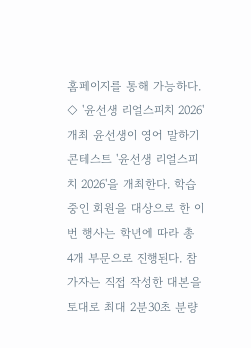홈페이지를 통해 가능하다. ◇ '윤선생 리얼스피치 2026' 개최 윤선생이 영어 말하기 콘테스트 '윤선생 리얼스피치 2026'을 개최한다. 학습 중인 회원을 대상으로 한 이번 행사는 학년에 따라 총 4개 부문으로 진행된다. 참가자는 직접 작성한 대본을 토대로 최대 2분30초 분량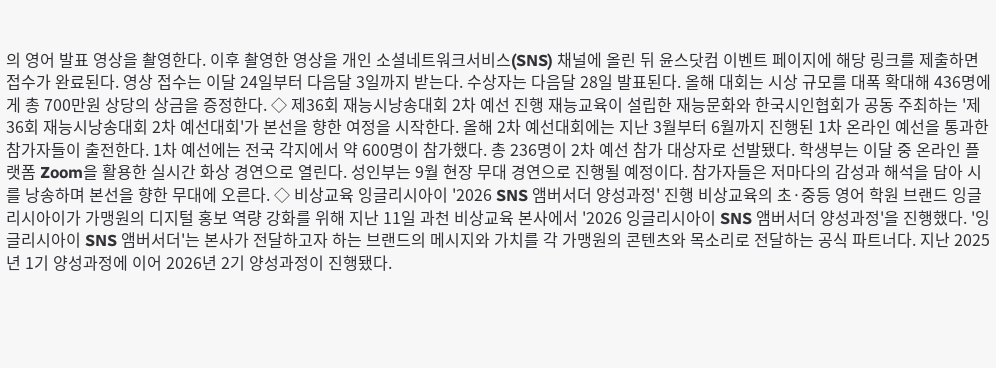의 영어 발표 영상을 촬영한다. 이후 촬영한 영상을 개인 소셜네트워크서비스(SNS) 채널에 올린 뒤 윤스닷컴 이벤트 페이지에 해당 링크를 제출하면 접수가 완료된다. 영상 접수는 이달 24일부터 다음달 3일까지 받는다. 수상자는 다음달 28일 발표된다. 올해 대회는 시상 규모를 대폭 확대해 436명에게 총 700만원 상당의 상금을 증정한다. ◇ 제36회 재능시낭송대회 2차 예선 진행 재능교육이 설립한 재능문화와 한국시인협회가 공동 주최하는 '제36회 재능시낭송대회 2차 예선대회'가 본선을 향한 여정을 시작한다. 올해 2차 예선대회에는 지난 3월부터 6월까지 진행된 1차 온라인 예선을 통과한 참가자들이 출전한다. 1차 예선에는 전국 각지에서 약 600명이 참가했다. 총 236명이 2차 예선 참가 대상자로 선발됐다. 학생부는 이달 중 온라인 플랫폼 Zoom을 활용한 실시간 화상 경연으로 열린다. 성인부는 9월 현장 무대 경연으로 진행될 예정이다. 참가자들은 저마다의 감성과 해석을 담아 시를 낭송하며 본선을 향한 무대에 오른다. ◇ 비상교육 잉글리시아이 '2026 SNS 앰버서더 양성과정' 진행 비상교육의 초·중등 영어 학원 브랜드 잉글리시아이가 가맹원의 디지털 홍보 역량 강화를 위해 지난 11일 과천 비상교육 본사에서 '2026 잉글리시아이 SNS 앰버서더 양성과정'을 진행했다. '잉글리시아이 SNS 앰버서더'는 본사가 전달하고자 하는 브랜드의 메시지와 가치를 각 가맹원의 콘텐츠와 목소리로 전달하는 공식 파트너다. 지난 2025년 1기 양성과정에 이어 2026년 2기 양성과정이 진행됐다.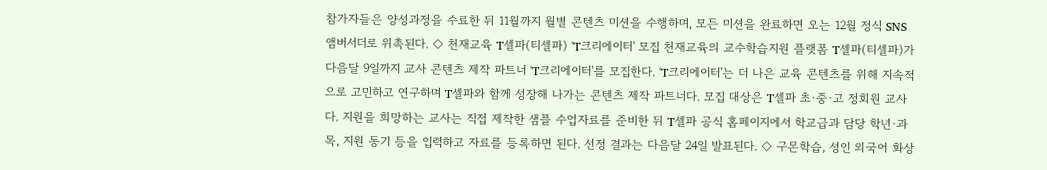참가자들은 양성과정을 수료한 뒤 11월까지 월별 콘텐츠 미션을 수행하며, 모든 미션을 완료하면 오는 12월 정식 SNS 앰버서더로 위촉된다. ◇ 천재교육 T셀파(티셀파) 'T크리에이터' 모집 천재교육의 교수학습지원 플랫폼 T셀파(티셀파)가 다음달 9일까지 교사 콘텐츠 제작 파트너 'T크리에이터'를 모집한다. 'T크리에이터'는 더 나은 교육 콘텐츠를 위해 지속적으로 고민하고 연구하며 T셀파와 함께 성장해 나가는 콘텐츠 제작 파트너다. 모집 대상은 T셀파 초·중·고 정회원 교사다. 지원을 희망하는 교사는 직접 제작한 샘플 수업자료를 준비한 뒤 T셀파 공식 홈페이지에서 학교급과 담당 학년·과목, 지원 동기 등을 입력하고 자료를 등록하면 된다. 선정 결과는 다음달 24일 발표된다. ◇ 구몬학습, 성인 외국어 화상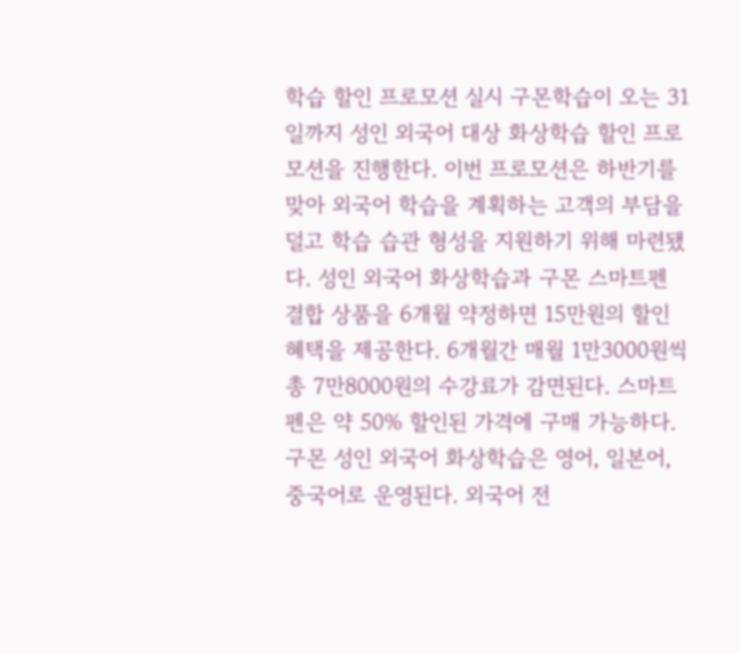학습 할인 프로모션 실시 구몬학습이 오는 31일까지 성인 외국어 대상 화상학습 할인 프로모션을 진행한다. 이번 프로모션은 하반기를 맞아 외국어 학습을 계획하는 고객의 부담을 덜고 학습 습관 형성을 지원하기 위해 마련됐다. 성인 외국어 화상학습과 구몬 스마트펜 결합 상품을 6개월 약정하면 15만원의 할인 혜택을 제공한다. 6개월간 매월 1만3000원씩 총 7만8000원의 수강료가 감면된다. 스마트펜은 약 50% 할인된 가격에 구매 가능하다. 구몬 성인 외국어 화상학습은 영어, 일본어, 중국어로 운영된다. 외국어 전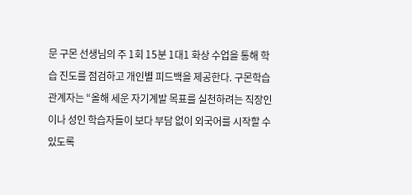문 구몬 선생님의 주 1회 15분 1대1 화상 수업을 통해 학습 진도를 점검하고 개인별 피드백을 제공한다. 구몬학습 관계자는 “올해 세운 자기계발 목표를 실천하려는 직장인이나 성인 학습자들이 보다 부담 없이 외국어를 시작할 수 있도록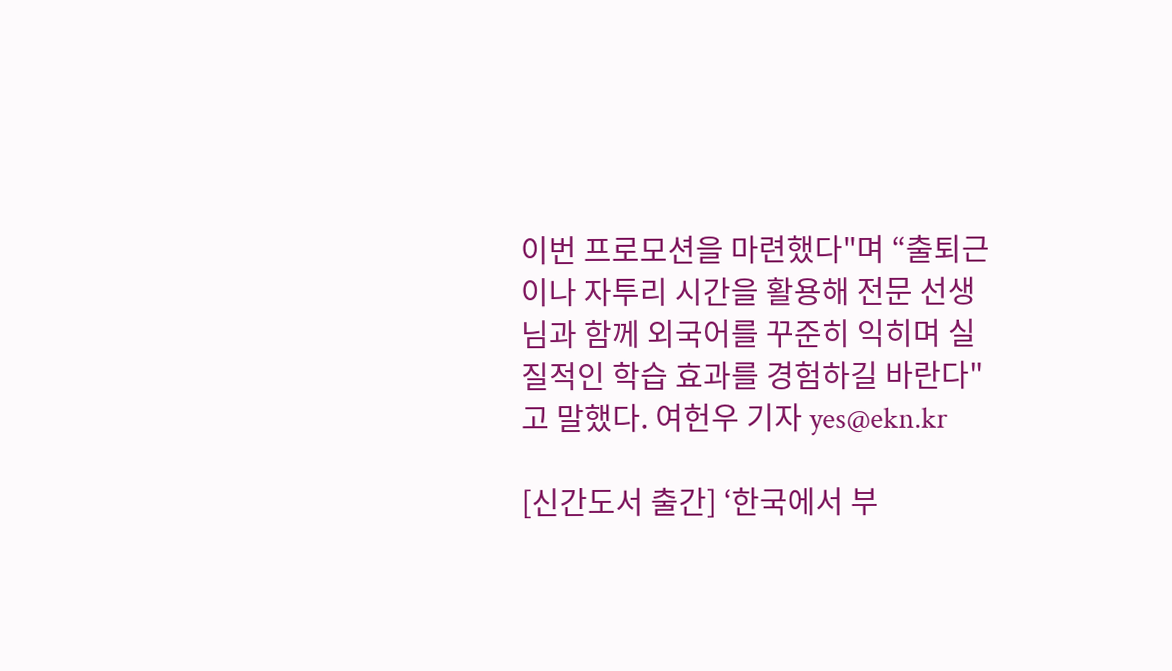이번 프로모션을 마련했다"며 “출퇴근이나 자투리 시간을 활용해 전문 선생님과 함께 외국어를 꾸준히 익히며 실질적인 학습 효과를 경험하길 바란다"고 말했다. 여헌우 기자 yes@ekn.kr

[신간도서 출간] ‘한국에서 부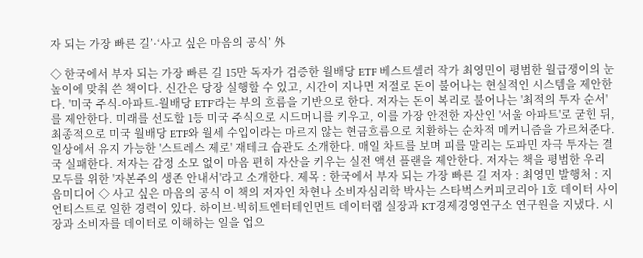자 되는 가장 빠른 길’·‘사고 싶은 마음의 공식’ 外

◇ 한국에서 부자 되는 가장 빠른 길 15만 독자가 검증한 월배당 ETF 베스트셀러 작가 최영민이 평범한 월급쟁이의 눈높이에 맞춰 쓴 책이다. 신간은 당장 실행할 수 있고, 시간이 지나면 저절로 돈이 불어나는 현실적인 시스템을 제안한다. '미국 주식-아파트-월배당 ETF'라는 부의 흐름을 기반으로 한다. 저자는 돈이 복리로 불어나는 '최적의 투자 순서'를 제안한다. 미래를 선도할 1등 미국 주식으로 시드머니를 키우고, 이를 가장 안전한 자산인 '서울 아파트'로 굳힌 뒤, 최종적으로 미국 월배당 ETF와 월세 수입이라는 마르지 않는 현금흐름으로 치환하는 순차적 메커니즘을 가르쳐준다. 일상에서 유지 가능한 '스트레스 제로' 재테크 습관도 소개한다. 매일 차트를 보며 피를 말리는 도파민 자극 투자는 결국 실패한다. 저자는 감정 소모 없이 마음 편히 자산을 키우는 실전 액션 플랜을 제안한다. 저자는 책을 평범한 우리 모두를 위한 '자본주의 생존 안내서'라고 소개한다. 제목 : 한국에서 부자 되는 가장 빠른 길 저자 : 최영민 발행처 : 지음미디어 ◇ 사고 싶은 마음의 공식 이 책의 저자인 차현나 소비자심리학 박사는 스타벅스커피코리아 1호 데이터 사이언티스트로 일한 경력이 있다. 하이브·빅히트엔터테인먼트 데이터랩 실장과 KT경제경영연구소 연구원을 지냈다. 시장과 소비자를 데이터로 이해하는 일을 업으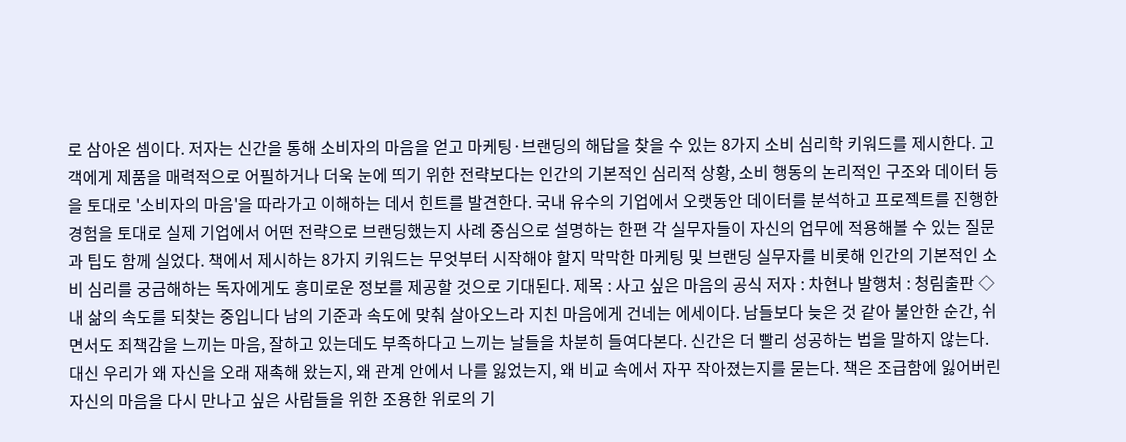로 삼아온 셈이다. 저자는 신간을 통해 소비자의 마음을 얻고 마케팅·브랜딩의 해답을 찾을 수 있는 8가지 소비 심리학 키워드를 제시한다. 고객에게 제품을 매력적으로 어필하거나 더욱 눈에 띄기 위한 전략보다는 인간의 기본적인 심리적 상황, 소비 행동의 논리적인 구조와 데이터 등을 토대로 '소비자의 마음'을 따라가고 이해하는 데서 힌트를 발견한다. 국내 유수의 기업에서 오랫동안 데이터를 분석하고 프로젝트를 진행한 경험을 토대로 실제 기업에서 어떤 전략으로 브랜딩했는지 사례 중심으로 설명하는 한편 각 실무자들이 자신의 업무에 적용해볼 수 있는 질문과 팁도 함께 실었다. 책에서 제시하는 8가지 키워드는 무엇부터 시작해야 할지 막막한 마케팅 및 브랜딩 실무자를 비롯해 인간의 기본적인 소비 심리를 궁금해하는 독자에게도 흥미로운 정보를 제공할 것으로 기대된다. 제목 : 사고 싶은 마음의 공식 저자 : 차현나 발행처 : 청림출판 ◇ 내 삶의 속도를 되찾는 중입니다 남의 기준과 속도에 맞춰 살아오느라 지친 마음에게 건네는 에세이다. 남들보다 늦은 것 같아 불안한 순간, 쉬면서도 죄책감을 느끼는 마음, 잘하고 있는데도 부족하다고 느끼는 날들을 차분히 들여다본다. 신간은 더 빨리 성공하는 법을 말하지 않는다. 대신 우리가 왜 자신을 오래 재촉해 왔는지, 왜 관계 안에서 나를 잃었는지, 왜 비교 속에서 자꾸 작아졌는지를 묻는다. 책은 조급함에 잃어버린 자신의 마음을 다시 만나고 싶은 사람들을 위한 조용한 위로의 기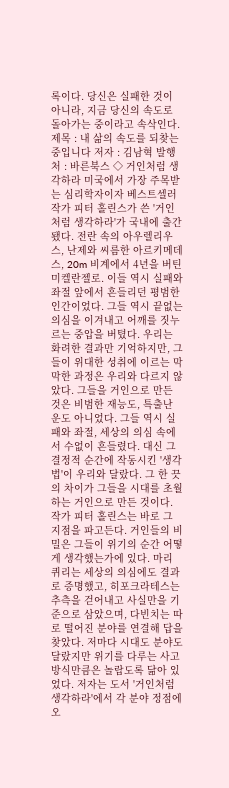록이다. 당신은 실패한 것이 아니라, 지금 당신의 속도로 돌아가는 중이라고 속삭인다. 제목 : 내 삶의 속도를 되찾는 중입니다 저자 : 김남혁 발행처 : 바른북스 ◇ 거인처럼 생각하라 미국에서 가장 주목받는 심리학자이자 베스트셀러 작가 피터 홀린스가 쓴 '거인처럼 생각하라'가 국내에 출간됐다. 전란 속의 아우렐리우스, 난제와 씨름한 아르키메데스, 20m 비계에서 4년을 버틴 미켈란젤로. 이들 역시 실패와 좌절 앞에서 흔들리던 평범한 인간이었다. 그들 역시 끝없는 의심을 이겨내고 어깨를 짓누르는 중압을 버텼다. 우리는 화려한 결과만 기억하지만, 그들이 위대한 성취에 이르는 막막한 과정은 우리와 다르지 않았다. 그들을 거인으로 만든 것은 비범한 재능도, 특출난 운도 아니었다. 그들 역시 실패와 좌절, 세상의 의심 속에서 수없이 흔들렸다. 대신 그 결정적 순간에 작동시킨 '생각법'이 우리와 달랐다. 그 한 끗의 차이가 그들을 시대를 초월하는 거인으로 만든 것이다. 작가 피터 홀린스는 바로 그 지점을 파고든다. 거인들의 비밀은 그들이 위기의 순간 어떻게 생각했는가에 있다. 마리 퀴리는 세상의 의심에도 결과로 증명했고, 히포크라테스는 추측을 걷어내고 사실만을 기준으로 삼았으며, 다빈치는 따로 떨어진 분야를 연결해 답을 찾았다. 저마다 시대도 분야도 달랐지만 위기를 다루는 사고방식만큼은 놀랍도록 닮아 있었다. 저자는 도서 '거인처럼 생각하라'에서 각 분야 정점에 오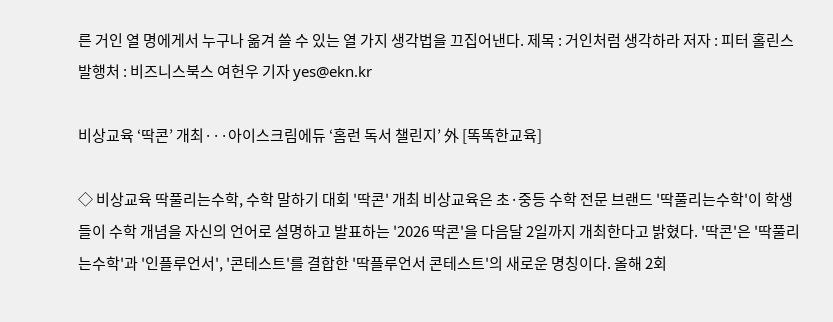른 거인 열 명에게서 누구나 옮겨 쓸 수 있는 열 가지 생각법을 끄집어낸다. 제목 : 거인처럼 생각하라 저자 : 피터 홀린스 발행처 : 비즈니스북스 여헌우 기자 yes@ekn.kr

비상교육 ‘딱콘’ 개최···아이스크림에듀 ‘홈런 독서 챌린지’ 外 [똑똑한교육]

◇ 비상교육 딱풀리는수학, 수학 말하기 대회 '딱콘' 개최 비상교육은 초·중등 수학 전문 브랜드 '딱풀리는수학'이 학생들이 수학 개념을 자신의 언어로 설명하고 발표하는 '2026 딱콘'을 다음달 2일까지 개최한다고 밝혔다. '딱콘'은 '딱풀리는수학'과 '인플루언서', '콘테스트'를 결합한 '딱플루언서 콘테스트'의 새로운 명칭이다. 올해 2회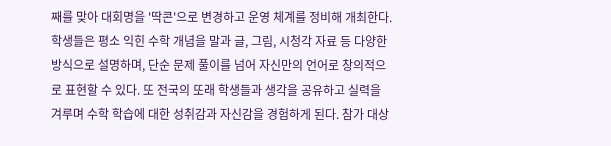째를 맞아 대회명을 '딱콘'으로 변경하고 운영 체계를 정비해 개최한다. 학생들은 평소 익힌 수학 개념을 말과 글, 그림, 시청각 자료 등 다양한 방식으로 설명하며, 단순 문제 풀이를 넘어 자신만의 언어로 창의적으로 표현할 수 있다. 또 전국의 또래 학생들과 생각을 공유하고 실력을 겨루며 수학 학습에 대한 성취감과 자신감을 경험하게 된다. 참가 대상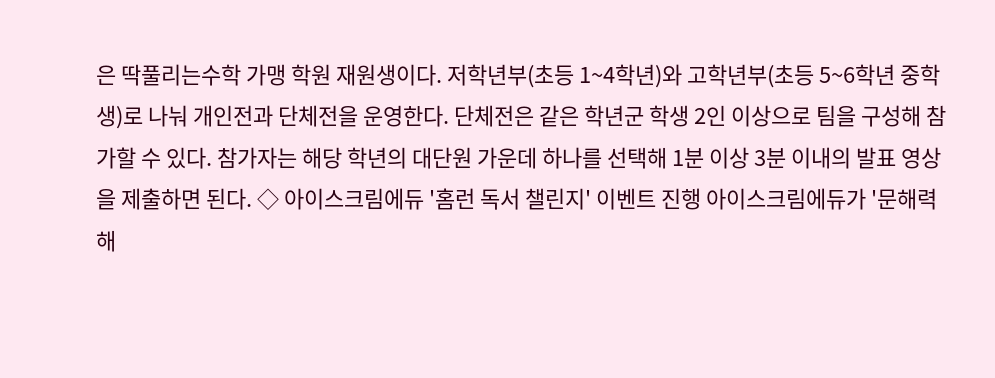은 딱풀리는수학 가맹 학원 재원생이다. 저학년부(초등 1~4학년)와 고학년부(초등 5~6학년 중학생)로 나눠 개인전과 단체전을 운영한다. 단체전은 같은 학년군 학생 2인 이상으로 팀을 구성해 참가할 수 있다. 참가자는 해당 학년의 대단원 가운데 하나를 선택해 1분 이상 3분 이내의 발표 영상을 제출하면 된다. ◇ 아이스크림에듀 '홈런 독서 챌린지' 이벤트 진행 아이스크림에듀가 '문해력 해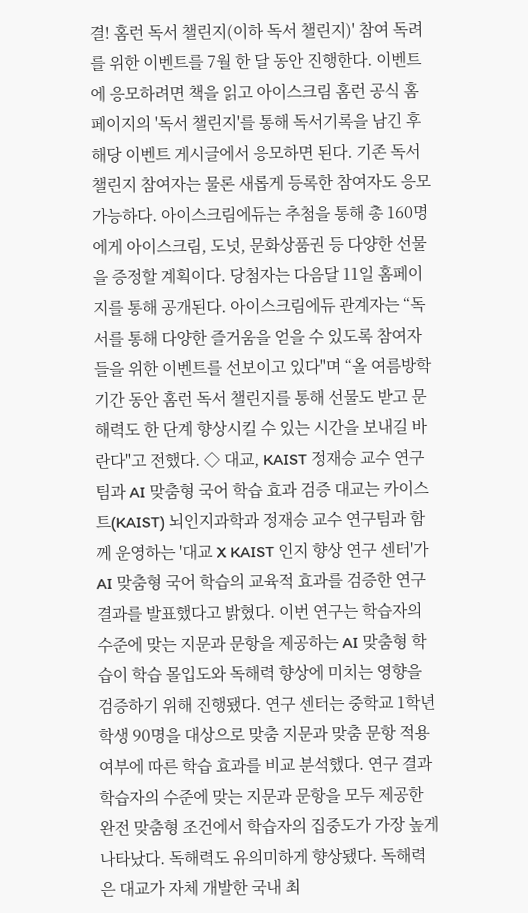결! 홈런 독서 챌린지(이하 독서 챌린지)' 참여 독려를 위한 이벤트를 7월 한 달 동안 진행한다. 이벤트에 응모하려면 책을 읽고 아이스크림 홈런 공식 홈페이지의 '독서 챌린지'를 통해 독서기록을 남긴 후 해당 이벤트 게시글에서 응모하면 된다. 기존 독서 챌린지 참여자는 물론 새롭게 등록한 참여자도 응모 가능하다. 아이스크림에듀는 추첨을 통해 총 160명에게 아이스크림, 도넛, 문화상품권 등 다양한 선물을 증정할 계획이다. 당첨자는 다음달 11일 홈페이지를 통해 공개된다. 아이스크림에듀 관계자는 “독서를 통해 다양한 즐거움을 얻을 수 있도록 참여자들을 위한 이벤트를 선보이고 있다"며 “올 여름방학 기간 동안 홈런 독서 챌린지를 통해 선물도 받고 문해력도 한 단계 향상시킬 수 있는 시간을 보내길 바란다"고 전했다. ◇ 대교, KAIST 정재승 교수 연구팀과 AI 맞춤형 국어 학습 효과 검증 대교는 카이스트(KAIST) 뇌인지과학과 정재승 교수 연구팀과 함께 운영하는 '대교 X KAIST 인지 향상 연구 센터'가 AI 맞춤형 국어 학습의 교육적 효과를 검증한 연구 결과를 발표했다고 밝혔다. 이번 연구는 학습자의 수준에 맞는 지문과 문항을 제공하는 AI 맞춤형 학습이 학습 몰입도와 독해력 향상에 미치는 영향을 검증하기 위해 진행됐다. 연구 센터는 중학교 1학년 학생 90명을 대상으로 맞춤 지문과 맞춤 문항 적용 여부에 따른 학습 효과를 비교 분석했다. 연구 결과 학습자의 수준에 맞는 지문과 문항을 모두 제공한 완전 맞춤형 조건에서 학습자의 집중도가 가장 높게 나타났다. 독해력도 유의미하게 향상됐다. 독해력은 대교가 자체 개발한 국내 최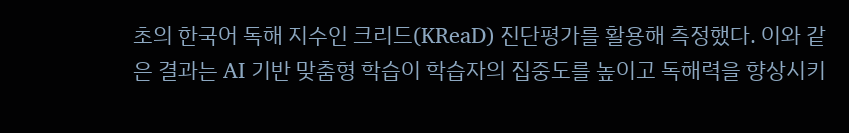초의 한국어 독해 지수인 크리드(KReaD) 진단평가를 활용해 측정했다. 이와 같은 결과는 AI 기반 맞춤형 학습이 학습자의 집중도를 높이고 독해력을 향상시키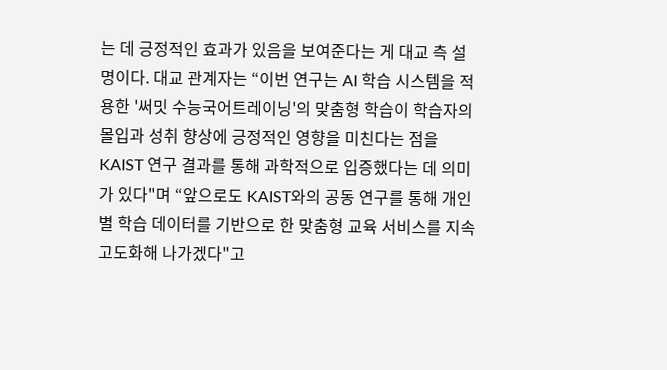는 데 긍정적인 효과가 있음을 보여준다는 게 대교 측 설명이다. 대교 관계자는 “이번 연구는 AI 학습 시스템을 적용한 '써밋 수능국어트레이닝'의 맞춤형 학습이 학습자의 몰입과 성취 향상에 긍정적인 영향을 미친다는 점을 KAIST 연구 결과를 통해 과학적으로 입증했다는 데 의미가 있다"며 “앞으로도 KAIST와의 공동 연구를 통해 개인별 학습 데이터를 기반으로 한 맞춤형 교육 서비스를 지속 고도화해 나가겠다"고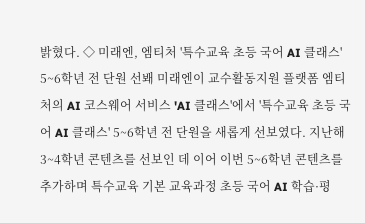밝혔다. ◇ 미래엔, 엠티처 '특수교육 초등 국어 AI 클래스' 5~6학년 전 단원 선봬 미래엔이 교수활동지원 플랫폼 엠티처의 AI 코스웨어 서비스 'AI 클래스'에서 '특수교육 초등 국어 AI 클래스' 5~6학년 전 단원을 새롭게 선보였다. 지난해 3~4학년 콘텐츠를 선보인 데 이어 이번 5~6학년 콘텐츠를 추가하며 특수교육 기본 교육과정 초등 국어 AI 학습·평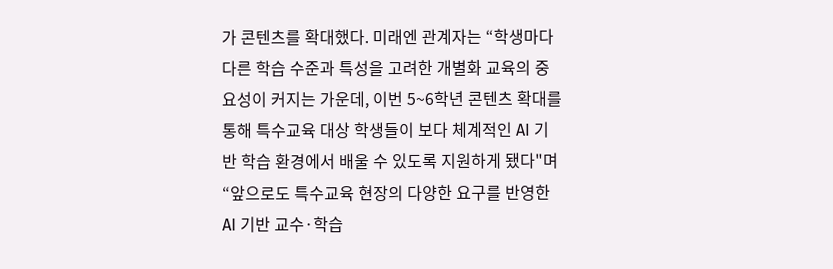가 콘텐츠를 확대했다. 미래엔 관계자는 “학생마다 다른 학습 수준과 특성을 고려한 개별화 교육의 중요성이 커지는 가운데, 이번 5~6학년 콘텐츠 확대를 통해 특수교육 대상 학생들이 보다 체계적인 AI 기반 학습 환경에서 배울 수 있도록 지원하게 됐다"며 “앞으로도 특수교육 현장의 다양한 요구를 반영한 AI 기반 교수·학습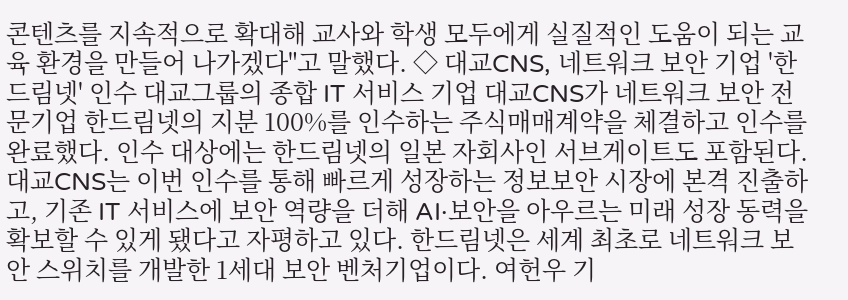콘텐츠를 지속적으로 확대해 교사와 학생 모두에게 실질적인 도움이 되는 교육 환경을 만들어 나가겠다"고 말했다. ◇ 대교CNS, 네트워크 보안 기업 '한드림넷' 인수 대교그룹의 종합 IT 서비스 기업 대교CNS가 네트워크 보안 전문기업 한드림넷의 지분 100%를 인수하는 주식매매계약을 체결하고 인수를 완료했다. 인수 대상에는 한드림넷의 일본 자회사인 서브게이트도 포함된다. 대교CNS는 이번 인수를 통해 빠르게 성장하는 정보보안 시장에 본격 진출하고, 기존 IT 서비스에 보안 역량을 더해 AI·보안을 아우르는 미래 성장 동력을 확보할 수 있게 됐다고 자평하고 있다. 한드림넷은 세계 최초로 네트워크 보안 스위치를 개발한 1세대 보안 벤처기업이다. 여헌우 기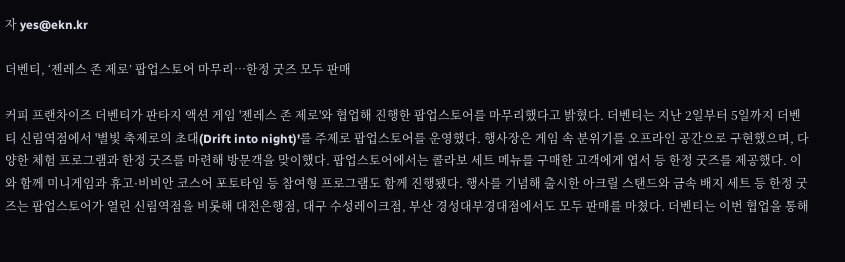자 yes@ekn.kr

더벤티, ‘젠레스 존 제로’ 팝업스토어 마무리…한정 굿즈 모두 판매

커피 프랜차이즈 더벤티가 판타지 액션 게임 '젠레스 존 제로'와 협업해 진행한 팝업스토어를 마무리했다고 밝혔다. 더벤티는 지난 2일부터 5일까지 더벤티 신림역점에서 '별빛 축제로의 초대(Drift into night)'를 주제로 팝업스토어를 운영했다. 행사장은 게임 속 분위기를 오프라인 공간으로 구현했으며, 다양한 체험 프로그램과 한정 굿즈를 마련해 방문객을 맞이했다. 팝업스토어에서는 콜라보 세트 메뉴를 구매한 고객에게 엽서 등 한정 굿즈를 제공했다. 이와 함께 미니게임과 휴고·비비안 코스어 포토타임 등 참여형 프로그램도 함께 진행됐다. 행사를 기념해 출시한 아크릴 스탠드와 금속 배지 세트 등 한정 굿즈는 팝업스토어가 열린 신림역점을 비롯해 대전은행점, 대구 수성레이크점, 부산 경성대부경대점에서도 모두 판매를 마쳤다. 더벤티는 이번 협업을 통해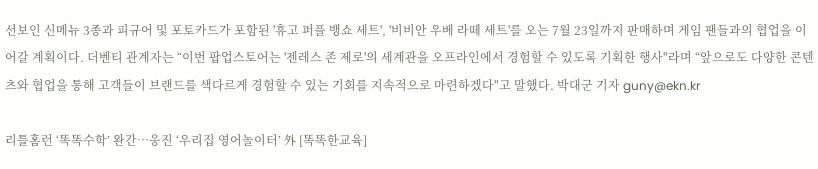선보인 신메뉴 3종과 피규어 및 포토카드가 포함된 '휴고 퍼플 뱅쇼 세트', '비비안 우베 라떼 세트'를 오는 7월 23일까지 판매하며 게임 팬들과의 협업을 이어갈 계획이다. 더벤티 관계자는 “이번 팝업스토어는 '젠레스 존 제로'의 세계관을 오프라인에서 경험할 수 있도록 기획한 행사"라며 “앞으로도 다양한 콘텐츠와 협업을 통해 고객들이 브랜드를 색다르게 경험할 수 있는 기회를 지속적으로 마련하겠다"고 말했다. 박대군 기자 guny@ekn.kr

리틀홈런 ‘똑똑수학’ 완간…웅진 ‘우리집 영어놀이터’ 外 [똑똑한교육]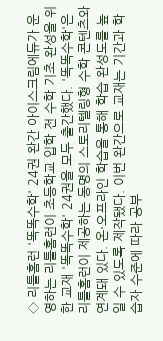◇ 리틀홈런 '똑똑수학' 24권 완간 아이스크림에듀가 운영하는 리틀홈런이 초등학교 입학 전 수학 기초 완성을 위한 교재 '똑똑수학' 24권을 모두 출간했다. '똑똑수학'은 리틀홈런이 제공하는 동명의 스토리텔링형 수학 콘텐츠와 연계돼 있다. 온·오프라인 학습을 통해 학습 완성도를 높일 수 있도록 제작됐다. 이번 완간으로 교재는 기간과 학습자 수준에 따라 공부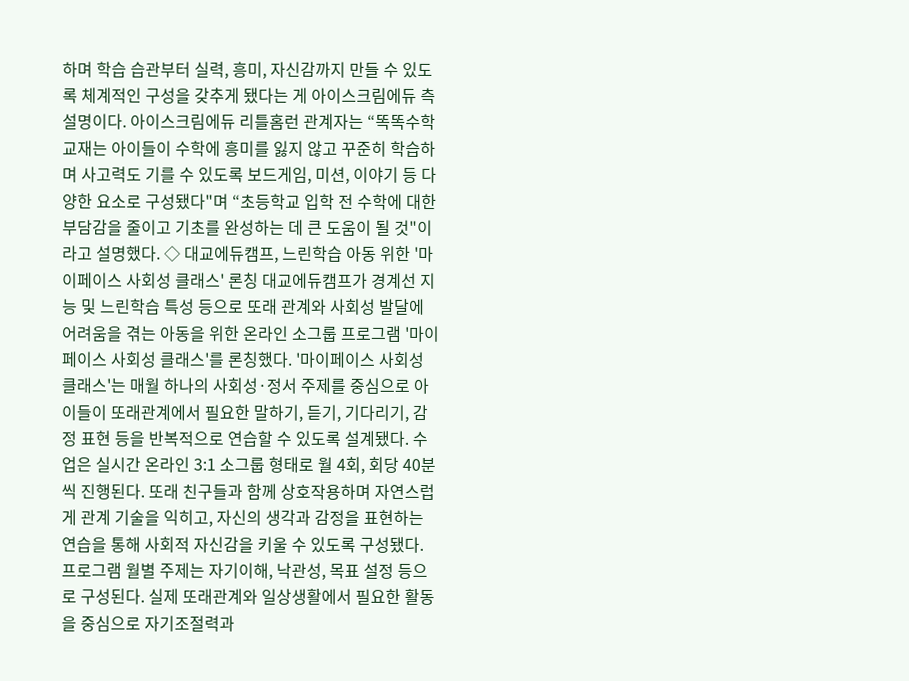하며 학습 습관부터 실력, 흥미, 자신감까지 만들 수 있도록 체계적인 구성을 갖추게 됐다는 게 아이스크림에듀 측 설명이다. 아이스크림에듀 리틀홈런 관계자는 “똑똑수학 교재는 아이들이 수학에 흥미를 잃지 않고 꾸준히 학습하며 사고력도 기를 수 있도록 보드게임, 미션, 이야기 등 다양한 요소로 구성됐다"며 “초등학교 입학 전 수학에 대한 부담감을 줄이고 기초를 완성하는 데 큰 도움이 될 것"이라고 설명했다. ◇ 대교에듀캠프, 느린학습 아동 위한 '마이페이스 사회성 클래스' 론칭 대교에듀캠프가 경계선 지능 및 느린학습 특성 등으로 또래 관계와 사회성 발달에 어려움을 겪는 아동을 위한 온라인 소그룹 프로그램 '마이페이스 사회성 클래스'를 론칭했다. '마이페이스 사회성 클래스'는 매월 하나의 사회성·정서 주제를 중심으로 아이들이 또래관계에서 필요한 말하기, 듣기, 기다리기, 감정 표현 등을 반복적으로 연습할 수 있도록 설계됐다. 수업은 실시간 온라인 3:1 소그룹 형태로 월 4회, 회당 40분씩 진행된다. 또래 친구들과 함께 상호작용하며 자연스럽게 관계 기술을 익히고, 자신의 생각과 감정을 표현하는 연습을 통해 사회적 자신감을 키울 수 있도록 구성됐다. 프로그램 월별 주제는 자기이해, 낙관성, 목표 설정 등으로 구성된다. 실제 또래관계와 일상생활에서 필요한 활동을 중심으로 자기조절력과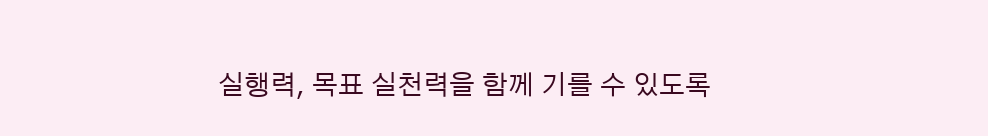실행력, 목표 실천력을 함께 기를 수 있도록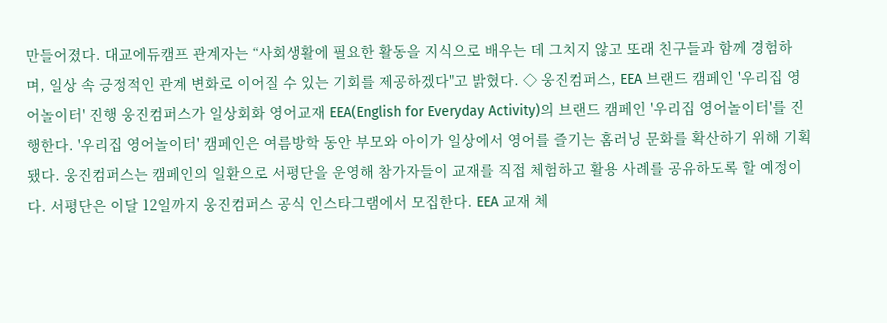만들어졌다. 대교에듀캠프 관계자는 “사회생활에 필요한 활동을 지식으로 배우는 데 그치지 않고 또래 친구들과 함께 경험하며, 일상 속 긍정적인 관계 변화로 이어질 수 있는 기회를 제공하겠다"고 밝혔다. ◇ 웅진컴퍼스, EEA 브랜드 캠페인 '우리집 영어놀이터' 진행 웅진컴퍼스가 일상회화 영어교재 EEA(English for Everyday Activity)의 브랜드 캠페인 '우리집 영어놀이터'를 진행한다. '우리집 영어놀이터' 캠페인은 여름방학 동안 부모와 아이가 일상에서 영어를 즐기는 홈러닝 문화를 확산하기 위해 기획됐다. 웅진컴퍼스는 캠페인의 일환으로 서평단을 운영해 참가자들이 교재를 직접 체험하고 활용 사례를 공유하도록 할 예정이다. 서평단은 이달 12일까지 웅진컴퍼스 공식 인스타그램에서 모집한다. EEA 교재 체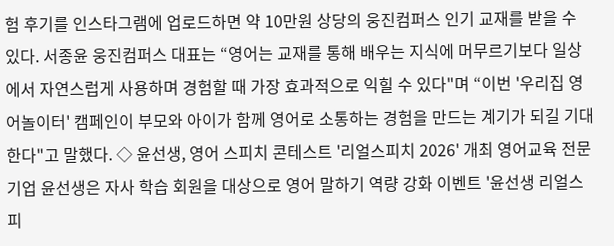험 후기를 인스타그램에 업로드하면 약 10만원 상당의 웅진컴퍼스 인기 교재를 받을 수 있다. 서종윤 웅진컴퍼스 대표는 “영어는 교재를 통해 배우는 지식에 머무르기보다 일상에서 자연스럽게 사용하며 경험할 때 가장 효과적으로 익힐 수 있다"며 “이번 '우리집 영어놀이터' 캠페인이 부모와 아이가 함께 영어로 소통하는 경험을 만드는 계기가 되길 기대한다"고 말했다. ◇ 윤선생, 영어 스피치 콘테스트 '리얼스피치 2026' 개최 영어교육 전문기업 윤선생은 자사 학습 회원을 대상으로 영어 말하기 역량 강화 이벤트 '윤선생 리얼스피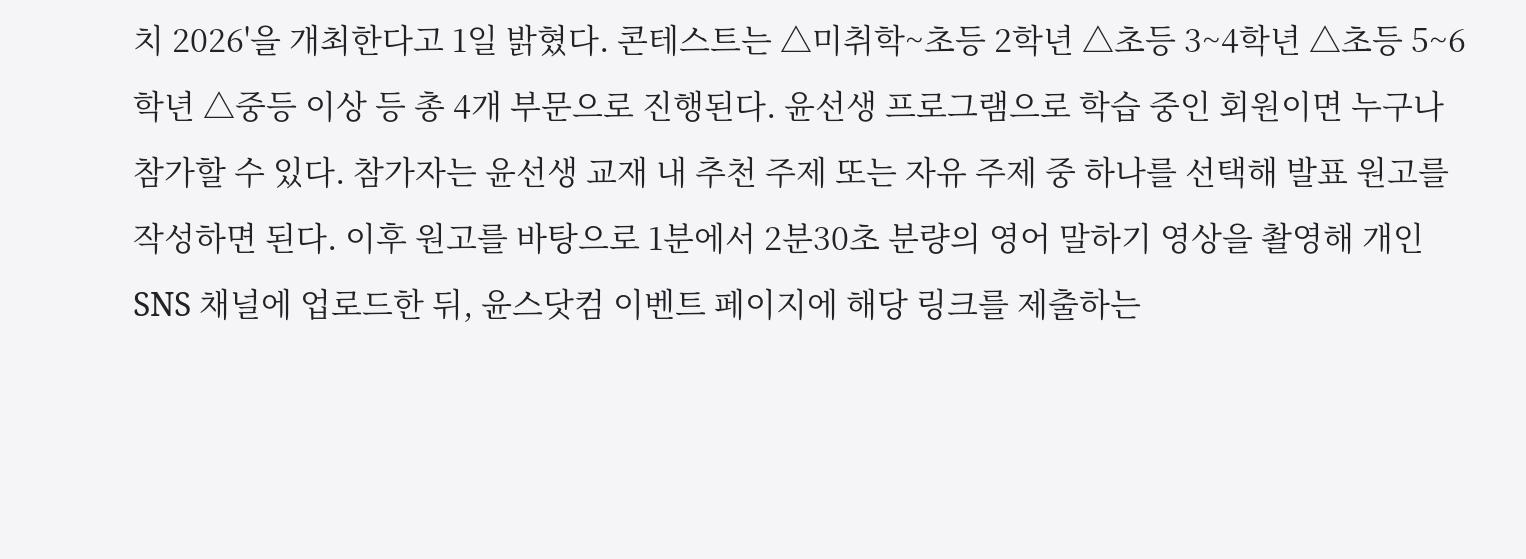치 2026'을 개최한다고 1일 밝혔다. 콘테스트는 △미취학~초등 2학년 △초등 3~4학년 △초등 5~6학년 △중등 이상 등 총 4개 부문으로 진행된다. 윤선생 프로그램으로 학습 중인 회원이면 누구나 참가할 수 있다. 참가자는 윤선생 교재 내 추천 주제 또는 자유 주제 중 하나를 선택해 발표 원고를 작성하면 된다. 이후 원고를 바탕으로 1분에서 2분30초 분량의 영어 말하기 영상을 촬영해 개인 SNS 채널에 업로드한 뒤, 윤스닷컴 이벤트 페이지에 해당 링크를 제출하는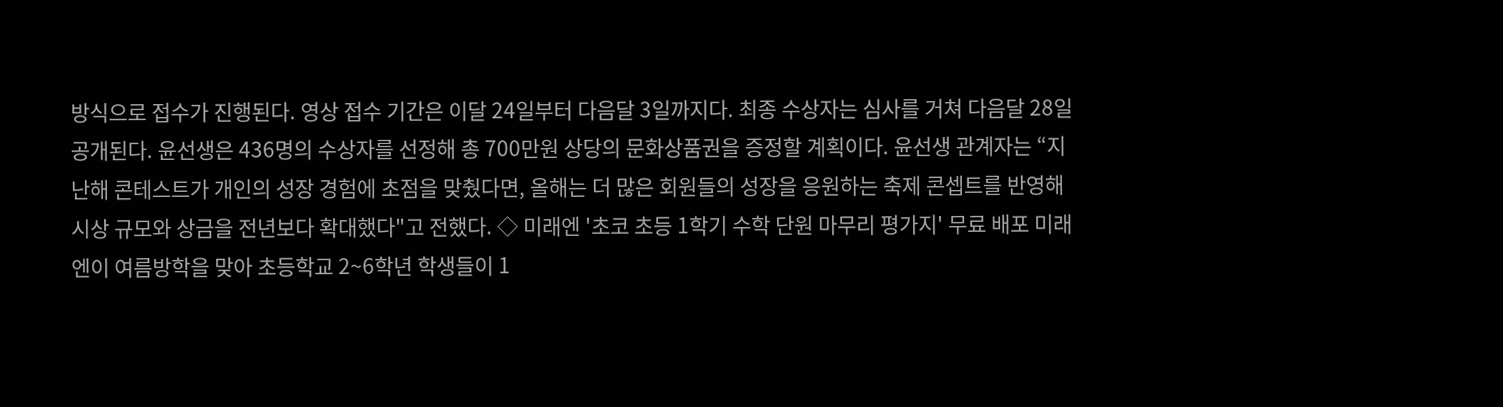방식으로 접수가 진행된다. 영상 접수 기간은 이달 24일부터 다음달 3일까지다. 최종 수상자는 심사를 거쳐 다음달 28일 공개된다. 윤선생은 436명의 수상자를 선정해 총 700만원 상당의 문화상품권을 증정할 계획이다. 윤선생 관계자는 “지난해 콘테스트가 개인의 성장 경험에 초점을 맞췄다면, 올해는 더 많은 회원들의 성장을 응원하는 축제 콘셉트를 반영해 시상 규모와 상금을 전년보다 확대했다"고 전했다. ◇ 미래엔 '초코 초등 1학기 수학 단원 마무리 평가지' 무료 배포 미래엔이 여름방학을 맞아 초등학교 2~6학년 학생들이 1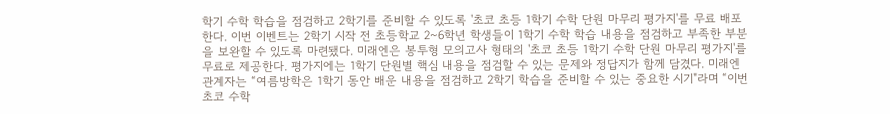학기 수학 학습을 점검하고 2학기를 준비할 수 있도록 '초코 초등 1학기 수학 단원 마무리 평가지'를 무료 배포한다. 이번 이벤트는 2학기 시작 전 초등학교 2~6학년 학생들이 1학기 수학 학습 내용을 점검하고 부족한 부분을 보완할 수 있도록 마련됐다. 미래엔은 봉투형 모의고사 형태의 '초코 초등 1학기 수학 단원 마무리 평가지'를 무료로 제공한다. 평가지에는 1학기 단원별 핵심 내용을 점검할 수 있는 문제와 정답지가 함께 담겼다. 미래엔 관계자는 “여름방학은 1학기 동안 배운 내용을 점검하고 2학기 학습을 준비할 수 있는 중요한 시기"라며 “이번 초코 수학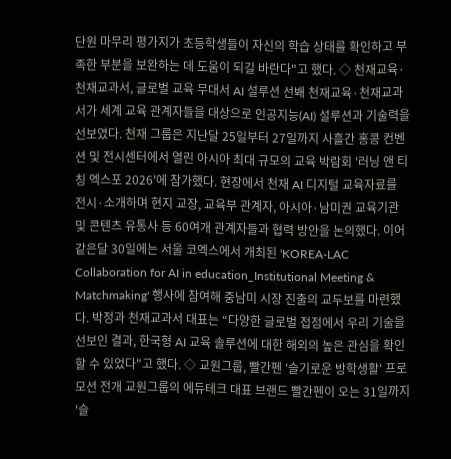단원 마무리 평가지가 초등학생들이 자신의 학습 상태를 확인하고 부족한 부분을 보완하는 데 도움이 되길 바란다"고 했다. ◇ 천재교육·천재교과서, 글로벌 교육 무대서 AI 설루션 선봬 천재교육·천재교과서가 세계 교육 관계자들을 대상으로 인공지능(AI) 설루션과 기술력을 선보였다. 천재 그룹은 지난달 25일부터 27일까지 사흘간 홍콩 컨벤션 및 전시센터에서 열린 아시아 최대 규모의 교육 박람회 '러닝 앤 티칭 엑스포 2026'에 참가했다. 현장에서 천재 AI 디지털 교육자료를 전시·소개하며 현지 교장, 교육부 관계자, 아시아·남미권 교육기관 및 콘텐츠 유통사 등 60여개 관계자들과 협력 방안을 논의했다. 이어 같은달 30일에는 서울 코엑스에서 개최된 'KOREA-LAC Collaboration for AI in education_Institutional Meeting & Matchmaking' 행사에 참여해 중남미 시장 진출의 교두보를 마련했다. 박정과 천재교과서 대표는 “다양한 글로벌 접점에서 우리 기술을 선보인 결과, 한국형 AI 교육 솔루션에 대한 해외의 높은 관심을 확인할 수 있었다"고 했다. ◇ 교원그룹, 빨간펜 '슬기로운 방학생활' 프로모션 전개 교원그룹의 에듀테크 대표 브랜드 빨간펜이 오는 31일까지 '슬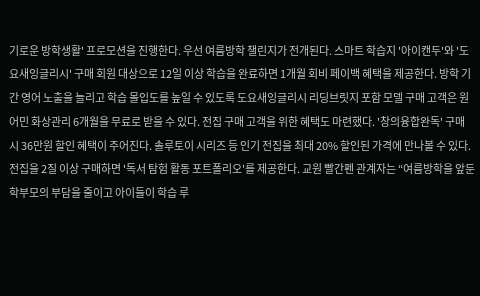기로운 방학생활' 프로모션을 진행한다. 우선 여름방학 챌린지가 전개된다. 스마트 학습지 '아이캔두'와 '도요새잉글리시' 구매 회원 대상으로 12일 이상 학습을 완료하면 1개월 회비 페이백 혜택을 제공한다. 방학 기간 영어 노출을 늘리고 학습 몰입도를 높일 수 있도록 도요새잉글리시 리딩브릿지 포함 모델 구매 고객은 원어민 화상관리 6개월을 무료로 받을 수 있다. 전집 구매 고객을 위한 혜택도 마련했다. '창의융합완독' 구매 시 36만원 할인 혜택이 주어진다. 솔루토이 시리즈 등 인기 전집을 최대 20% 할인된 가격에 만나볼 수 있다. 전집을 2질 이상 구매하면 '독서 탐험 활동 포트폴리오'를 제공한다. 교원 빨간펜 관계자는 “여름방학을 앞둔 학부모의 부담을 줄이고 아이들이 학습 루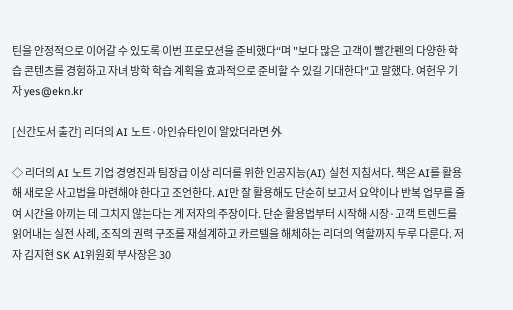틴을 안정적으로 이어갈 수 있도록 이번 프로모션을 준비했다“며 "보다 많은 고객이 빨간펜의 다양한 학습 콘텐츠를 경험하고 자녀 방학 학습 계획을 효과적으로 준비할 수 있길 기대한다"고 말했다. 여헌우 기자 yes@ekn.kr

[신간도서 출간] 리더의 AI 노트·아인슈타인이 알았더라면 外

◇ 리더의 AI 노트 기업 경영진과 팀장급 이상 리더를 위한 인공지능(AI) 실천 지침서다. 책은 AI를 활용해 새로운 사고법을 마련해야 한다고 조언한다. AI만 잘 활용해도 단순히 보고서 요약이나 반복 업무를 줄여 시간을 아끼는 데 그치지 않는다는 게 저자의 주장이다. 단순 활용법부터 시작해 시장·고객 트렌드를 읽어내는 실전 사례, 조직의 권력 구조를 재설계하고 카르텔을 해체하는 리더의 역할까지 두루 다룬다. 저자 김지현 SK AI위원회 부사장은 30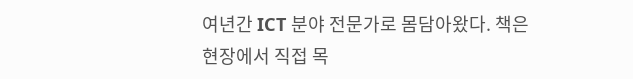여년간 ICT 분야 전문가로 몸담아왔다. 책은 현장에서 직접 목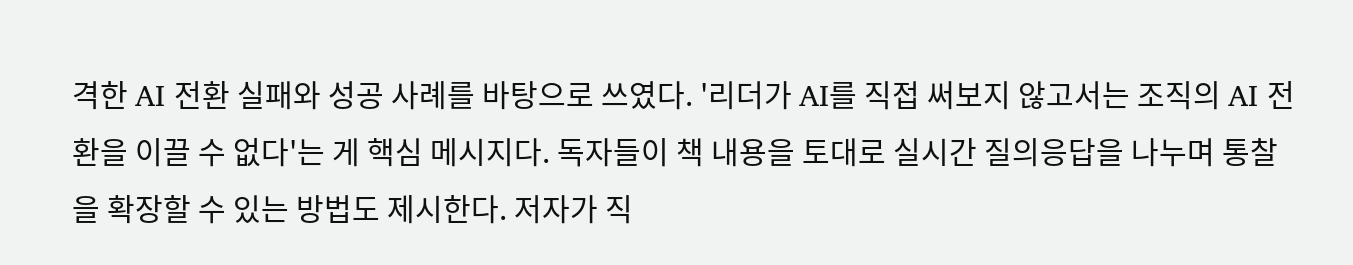격한 AI 전환 실패와 성공 사례를 바탕으로 쓰였다. '리더가 AI를 직접 써보지 않고서는 조직의 AI 전환을 이끌 수 없다'는 게 핵심 메시지다. 독자들이 책 내용을 토대로 실시간 질의응답을 나누며 통찰을 확장할 수 있는 방법도 제시한다. 저자가 직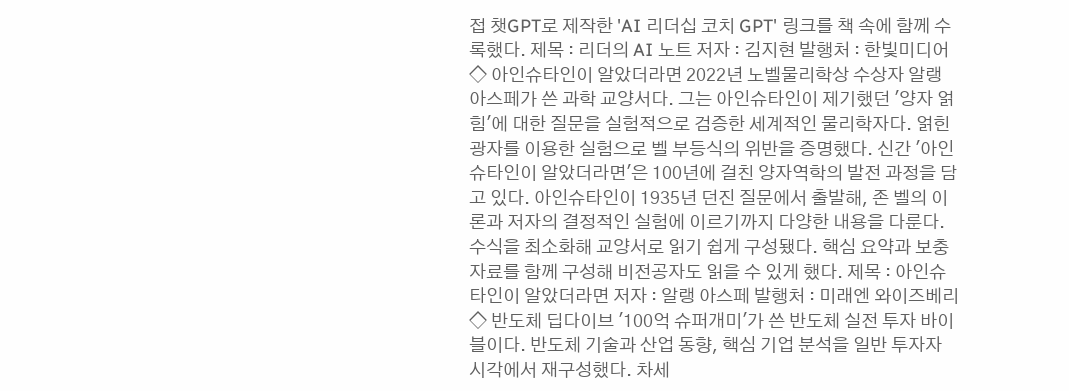접 챗GPT로 제작한 'AI 리더십 코치 GPT' 링크를 책 속에 함께 수록했다. 제목 : 리더의 AI 노트 저자 : 김지현 발행처 : 한빛미디어 ◇ 아인슈타인이 알았더라면 2022년 노벨물리학상 수상자 알랭 아스페가 쓴 과학 교양서다. 그는 아인슈타인이 제기했던 '양자 얽힘'에 대한 질문을 실험적으로 검증한 세계적인 물리학자다. 얽힌 광자를 이용한 실험으로 벨 부등식의 위반을 증명했다. 신간 '아인슈타인이 알았더라면'은 100년에 걸친 양자역학의 발전 과정을 담고 있다. 아인슈타인이 1935년 던진 질문에서 출발해, 존 벨의 이론과 저자의 결정적인 실험에 이르기까지 다양한 내용을 다룬다. 수식을 최소화해 교양서로 읽기 쉽게 구성됐다. 핵심 요약과 보충 자료를 함께 구성해 비전공자도 읽을 수 있게 했다. 제목 : 아인슈타인이 알았더라면 저자 : 알랭 아스페 발행처 : 미래엔 와이즈베리 ◇ 반도체 딥다이브 '100억 슈퍼개미'가 쓴 반도체 실전 투자 바이블이다. 반도체 기술과 산업 동향, 핵심 기업 분석을 일반 투자자 시각에서 재구성했다. 차세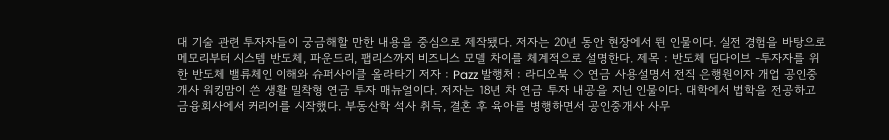대 기술 관련 투자자들이 궁금해할 만한 내용을 중심으로 제작됐다. 저자는 20년 동안 현장에서 뛴 인물이다. 실전 경험을 바탕으로 메모리부터 시스템 반도체, 파운드리, 팹리스까지 비즈니스 모델 차이를 체계적으로 설명한다. 제목 : 반도체 딥다이브 -투자자를 위한 반도체 밸류체인 이해와 슈퍼사이클 올라타기 저자 : Pazz 발행처 : 라디오북 ◇ 연금 사용설명서 전직 은행원이자 개업 공인중개사 워킹맘이 쓴 생활 밀착형 연금 투자 매뉴얼이다. 저자는 18년 차 연금 투자 내공을 지닌 인물이다. 대학에서 법학을 전공하고 금융회사에서 커리어를 시작했다. 부동산학 석사 취득, 결혼 후 육아를 병행하면서 공인중개사 사무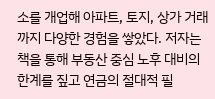소를 개업해 아파트, 토지, 상가 거래까지 다양한 경험을 쌓았다. 저자는 책을 통해 부동산 중심 노후 대비의 한계를 짚고 연금의 절대적 필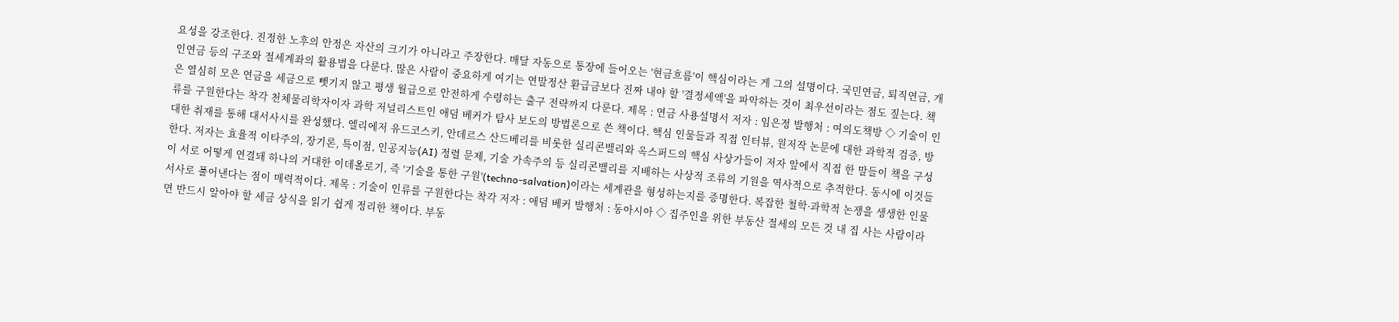요성을 강조한다. 진정한 노후의 안정은 자산의 크기가 아니라고 주장한다. 매달 자동으로 통장에 들어오는 '현금흐름'이 핵심이라는 게 그의 설명이다. 국민연금, 퇴직연금, 개인연금 등의 구조와 절세계좌의 활용법을 다룬다. 많은 사람이 중요하게 여기는 연말정산 환급금보다 진짜 내야 할 '결정세액'을 파악하는 것이 최우선이라는 점도 짚는다. 책은 열심히 모은 연금을 세금으로 뺏기지 않고 평생 월급으로 안전하게 수령하는 출구 전략까지 다룬다. 제목 : 연금 사용설명서 저자 : 임은정 발행처 : 여의도책방 ◇ 기술이 인류를 구원한다는 착각 천체물리학자이자 과학 저널리스트인 애덤 베커가 탐사 보도의 방법론으로 쓴 책이다. 핵심 인물들과 직접 인터뷰, 원저작 논문에 대한 과학적 검증, 방대한 취재를 통해 대서사시를 완성했다. 엘리에저 유드코스키, 안데르스 산드베리를 비롯한 실리콘밸리와 옥스퍼드의 핵심 사상가들이 저자 앞에서 직접 한 말들이 책을 구성한다. 저자는 효율적 이타주의, 장기론, 특이점, 인공지능(AI) 정렬 문제, 기술 가속주의 등 실리콘밸리를 지배하는 사상적 조류의 기원을 역사적으로 추적한다. 동시에 이것들이 서로 어떻게 연결돼 하나의 거대한 이데올로기, 즉 '기술을 통한 구원'(techno-salvation)이라는 세계관을 형성하는지를 증명한다. 복잡한 철학·과학적 논쟁을 생생한 인물 서사로 풀어낸다는 점이 매력적이다. 제목 : 기술이 인류를 구원한다는 착각 저자 : 애덤 베커 발행처 : 동아시아 ◇ 집주인을 위한 부동산 절세의 모든 것 내 집 사는 사람이라면 반드시 알아야 할 세금 상식을 읽기 쉽게 정리한 책이다. 부동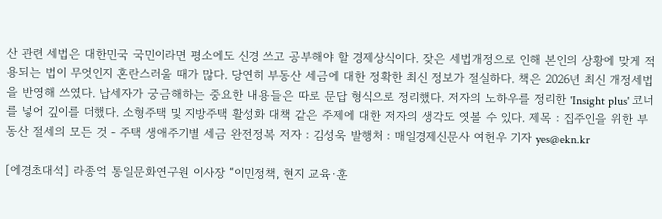산 관련 세법은 대한민국 국민이라면 평소에도 신경 쓰고 공부해야 할 경제상식이다. 잦은 세법개정으로 인해 본인의 상황에 맞게 적용되는 법이 무엇인지 혼란스러울 때가 많다. 당연히 부동산 세금에 대한 정확한 최신 정보가 절실하다. 책은 2026년 최신 개정세법을 반영해 쓰였다. 납세자가 궁금해하는 중요한 내용들은 따로 문답 형식으로 정리했다. 저자의 노하우를 정리한 'Insight plus' 코너를 넣어 깊이를 더했다. 소형주택 및 지방주택 활성화 대책 같은 주제에 대한 저자의 생각도 엿볼 수 있다. 제목 : 집주인을 위한 부동산 절세의 모든 것 - 주택 생애주기별 세금 완전정복 저자 : 김성욱 발행처 : 매일경제신문사 여헌우 기자 yes@ekn.kr

[에경초대석] 라종억 통일문화연구원 이사장 “이민정책, 현지 교육·훈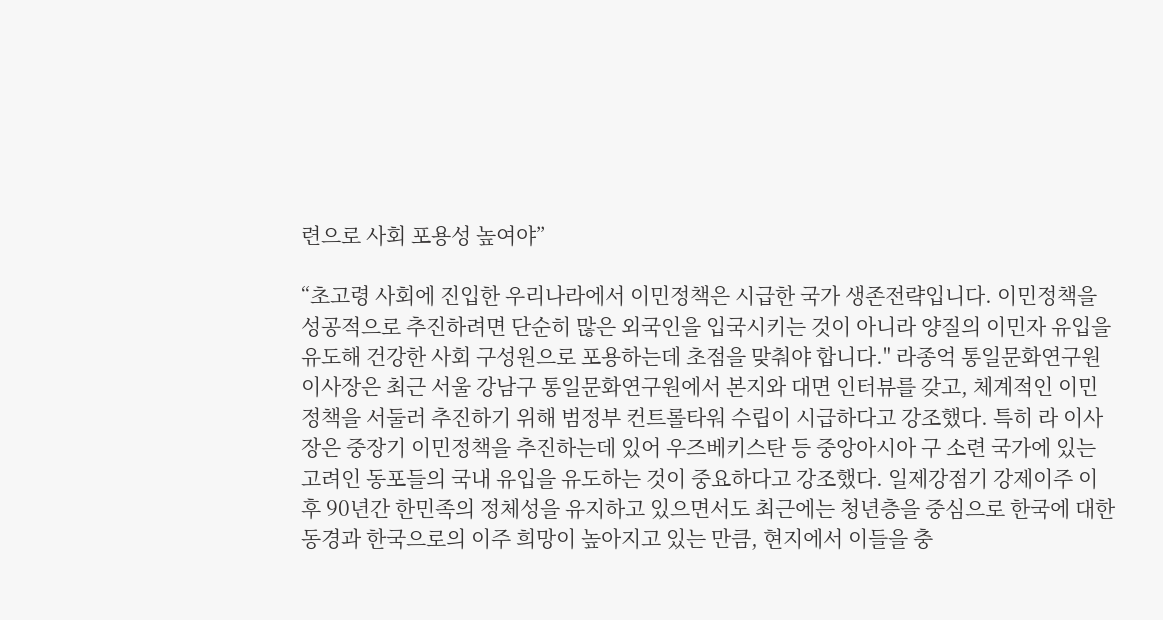련으로 사회 포용성 높여야”

“초고령 사회에 진입한 우리나라에서 이민정책은 시급한 국가 생존전략입니다. 이민정책을 성공적으로 추진하려면 단순히 많은 외국인을 입국시키는 것이 아니라 양질의 이민자 유입을 유도해 건강한 사회 구성원으로 포용하는데 초점을 맞춰야 합니다." 라종억 통일문화연구원 이사장은 최근 서울 강남구 통일문화연구원에서 본지와 대면 인터뷰를 갖고, 체계적인 이민정책을 서둘러 추진하기 위해 범정부 컨트롤타워 수립이 시급하다고 강조했다. 특히 라 이사장은 중장기 이민정책을 추진하는데 있어 우즈베키스탄 등 중앙아시아 구 소련 국가에 있는 고려인 동포들의 국내 유입을 유도하는 것이 중요하다고 강조했다. 일제강점기 강제이주 이후 90년간 한민족의 정체성을 유지하고 있으면서도 최근에는 청년층을 중심으로 한국에 대한 동경과 한국으로의 이주 희망이 높아지고 있는 만큼, 현지에서 이들을 충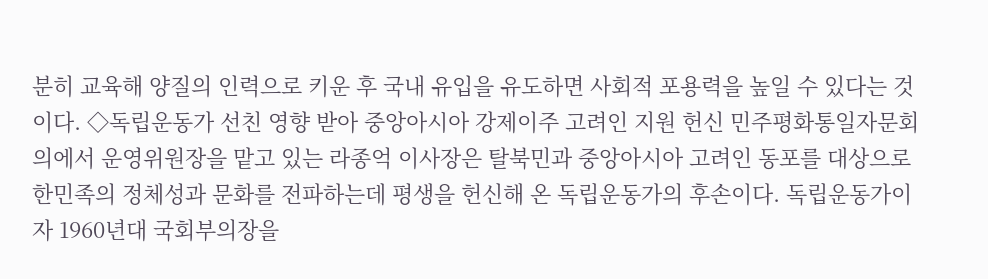분히 교육해 양질의 인력으로 키운 후 국내 유입을 유도하면 사회적 포용력을 높일 수 있다는 것이다. ◇독립운동가 선친 영향 받아 중앙아시아 강제이주 고려인 지원 헌신 민주평화통일자문회의에서 운영위원장을 맡고 있는 라종억 이사장은 탈북민과 중앙아시아 고려인 동포를 대상으로 한민족의 정체성과 문화를 전파하는데 평생을 헌신해 온 독립운동가의 후손이다. 독립운동가이자 1960년대 국회부의장을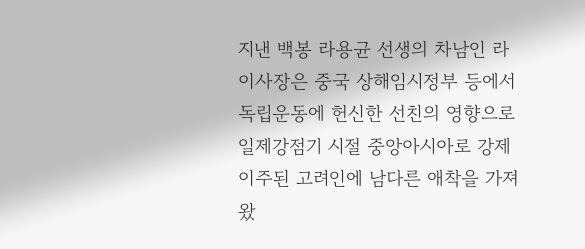지낸 백봉 라용균 선생의 차남인 라 이사장은 중국 상해임시정부 등에서 독립운동에 헌신한 선친의 영향으로 일제강점기 시절 중앙아시아로 강제이주된 고려인에 남다른 애착을 가져왔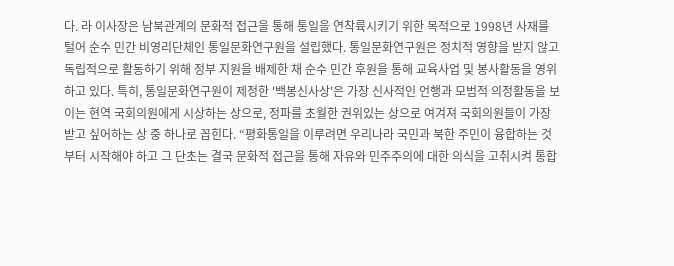다. 라 이사장은 남북관계의 문화적 접근을 통해 통일을 연착륙시키기 위한 목적으로 1998년 사재를 털어 순수 민간 비영리단체인 통일문화연구원을 설립했다. 통일문화연구원은 정치적 영향을 받지 않고 독립적으로 활동하기 위해 정부 지원을 배제한 채 순수 민간 후원을 통해 교육사업 및 봉사활동을 영위하고 있다. 특히, 통일문화연구원이 제정한 '백봉신사상'은 가장 신사적인 언행과 모범적 의정활동을 보이는 현역 국회의원에게 시상하는 상으로, 정파를 초월한 권위있는 상으로 여겨져 국회의원들이 가장 받고 싶어하는 상 중 하나로 꼽힌다. “평화통일을 이루려면 우리나라 국민과 북한 주민이 융합하는 것부터 시작해야 하고 그 단초는 결국 문화적 접근을 통해 자유와 민주주의에 대한 의식을 고취시켜 통합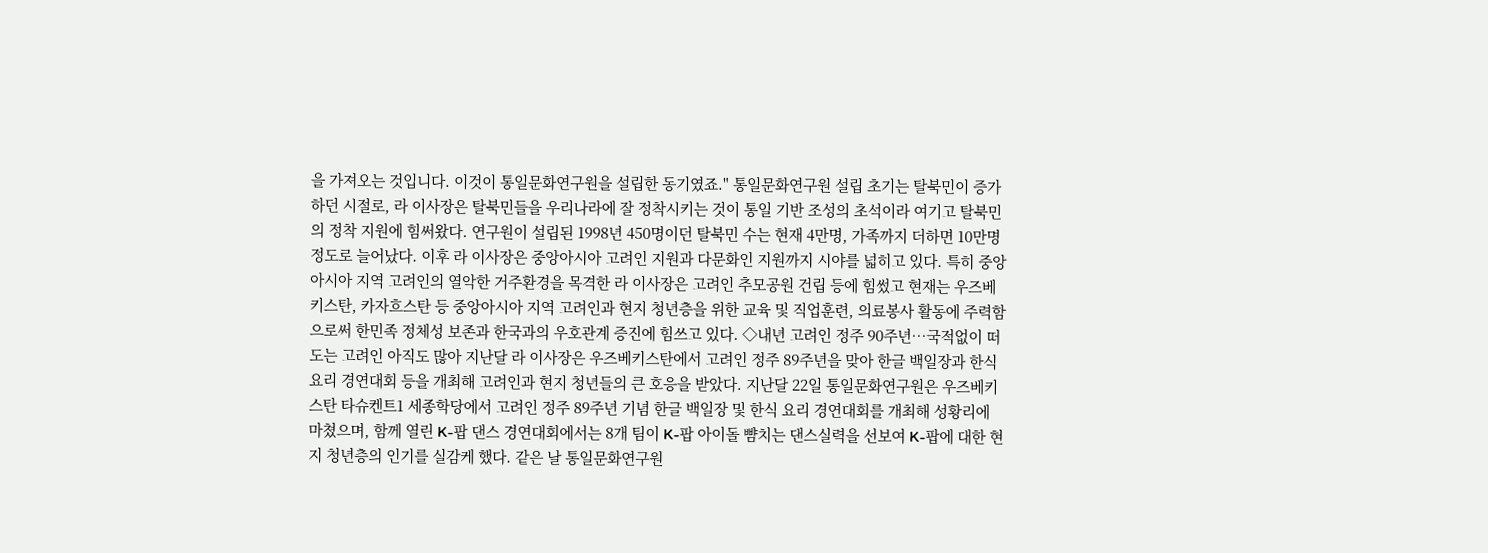을 가져오는 것입니다. 이것이 통일문화연구원을 설립한 동기였죠." 통일문화연구원 설립 초기는 탈북민이 증가하던 시절로, 라 이사장은 탈북민들을 우리나라에 잘 정착시키는 것이 통일 기반 조성의 초석이라 여기고 탈북민의 정착 지원에 힘써왔다. 연구원이 설립된 1998년 450명이던 탈북민 수는 현재 4만명, 가족까지 더하면 10만명 정도로 늘어났다. 이후 라 이사장은 중앙아시아 고려인 지원과 다문화인 지원까지 시야를 넓히고 있다. 특히 중앙아시아 지역 고려인의 열악한 거주환경을 목격한 라 이사장은 고려인 추모공원 건립 등에 힘썼고 현재는 우즈베키스탄, 카자흐스탄 등 중앙아시아 지역 고려인과 현지 청년층을 위한 교육 및 직업훈련, 의료봉사 활동에 주력함으로써 한민족 정체성 보존과 한국과의 우호관계 증진에 힘쓰고 있다. ◇내년 고려인 정주 90주년…국적없이 떠도는 고려인 아직도 많아 지난달 라 이사장은 우즈베키스탄에서 고려인 정주 89주년을 맞아 한글 백일장과 한식요리 경연대회 등을 개최해 고려인과 현지 청년들의 큰 호응을 받았다. 지난달 22일 통일문화연구원은 우즈베키스탄 타슈켄트1 세종학당에서 고려인 정주 89주년 기념 한글 백일장 및 한식 요리 경연대회를 개최해 성황리에 마쳤으며, 함께 열린 K-팝 댄스 경연대회에서는 8개 팀이 K-팝 아이돌 뺨치는 댄스실력을 선보여 K-팝에 대한 현지 청년층의 인기를 실감케 했다. 같은 날 통일문화연구원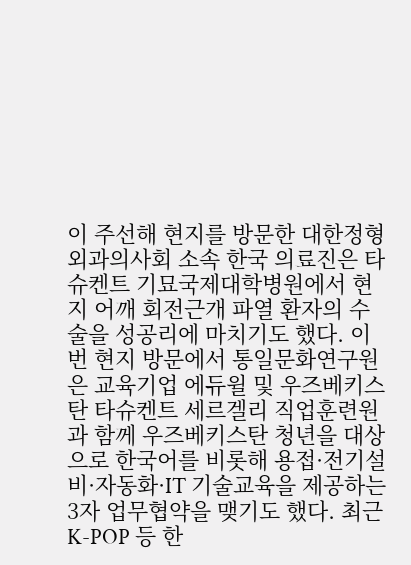이 주선해 현지를 방문한 대한정형외과의사회 소속 한국 의료진은 타슈켄트 기묘국제대학병원에서 현지 어깨 회전근개 파열 환자의 수술을 성공리에 마치기도 했다. 이번 현지 방문에서 통일문화연구원은 교육기업 에듀윌 및 우즈베키스탄 타슈켄트 세르겔리 직업훈련원과 함께 우즈베키스탄 청년을 대상으로 한국어를 비롯해 용접·전기설비·자동화·IT 기술교육을 제공하는 3자 업무협약을 맺기도 했다. 최근 K-POP 등 한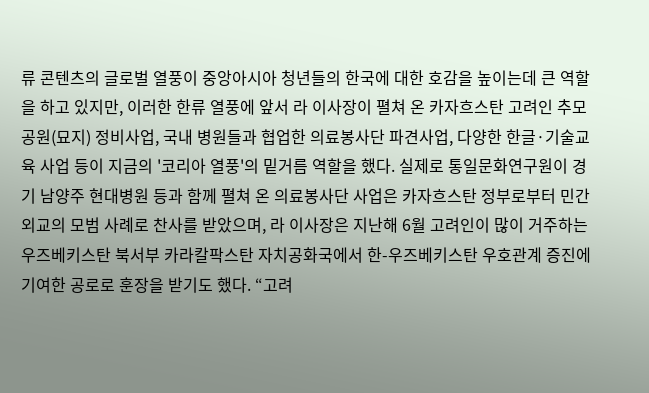류 콘텐츠의 글로벌 열풍이 중앙아시아 청년들의 한국에 대한 호감을 높이는데 큰 역할을 하고 있지만, 이러한 한류 열풍에 앞서 라 이사장이 펼쳐 온 카자흐스탄 고려인 추모공원(묘지) 정비사업, 국내 병원들과 협업한 의료봉사단 파견사업, 다양한 한글·기술교육 사업 등이 지금의 '코리아 열풍'의 밑거름 역할을 했다. 실제로 통일문화연구원이 경기 남양주 현대병원 등과 함께 펼쳐 온 의료봉사단 사업은 카자흐스탄 정부로부터 민간외교의 모범 사례로 찬사를 받았으며, 라 이사장은 지난해 6월 고려인이 많이 거주하는 우즈베키스탄 북서부 카라칼팍스탄 자치공화국에서 한-우즈베키스탄 우호관계 증진에 기여한 공로로 훈장을 받기도 했다. “고려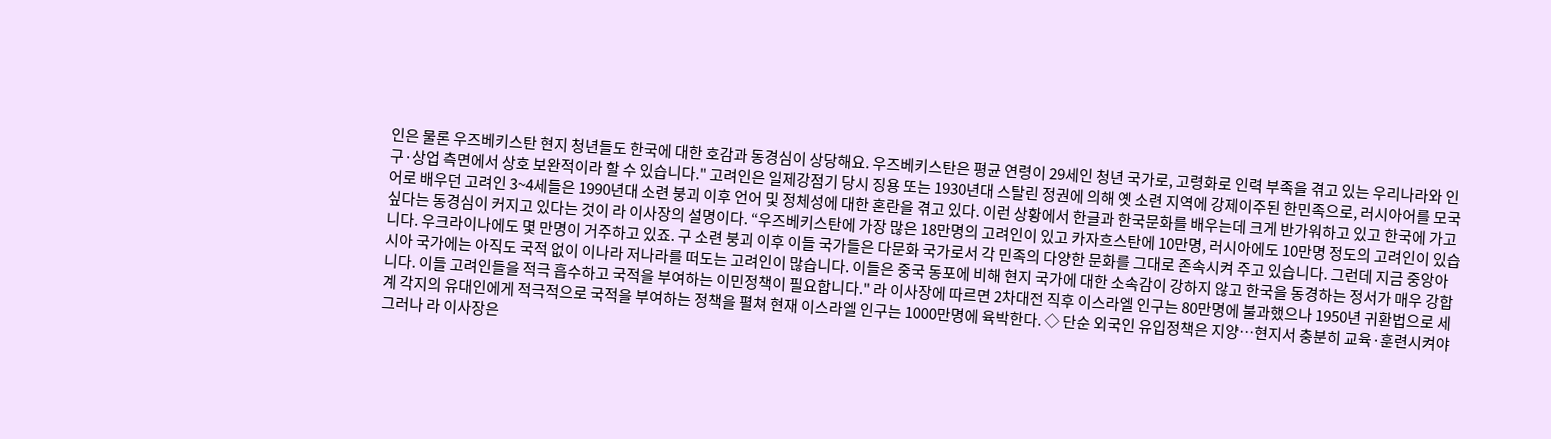인은 물론 우즈베키스탄 현지 청년들도 한국에 대한 호감과 동경심이 상당해요. 우즈베키스탄은 평균 연령이 29세인 청년 국가로, 고령화로 인력 부족을 겪고 있는 우리나라와 인구·상업 측면에서 상호 보완적이라 할 수 있습니다." 고려인은 일제강점기 당시 징용 또는 1930년대 스탈린 정권에 의해 옛 소련 지역에 강제이주된 한민족으로, 러시아어를 모국어로 배우던 고려인 3~4세들은 1990년대 소련 붕괴 이후 언어 및 정체성에 대한 혼란을 겪고 있다. 이런 상황에서 한글과 한국문화를 배우는데 크게 반가워하고 있고 한국에 가고 싶다는 동경심이 커지고 있다는 것이 라 이사장의 설명이다. “우즈베키스탄에 가장 많은 18만명의 고려인이 있고 카자흐스탄에 10만명, 러시아에도 10만명 정도의 고려인이 있습니다. 우크라이나에도 몇 만명이 거주하고 있죠. 구 소련 붕괴 이후 이들 국가들은 다문화 국가로서 각 민족의 다양한 문화를 그대로 존속시켜 주고 있습니다. 그런데 지금 중앙아시아 국가에는 아직도 국적 없이 이나라 저나라를 떠도는 고려인이 많습니다. 이들은 중국 동포에 비해 현지 국가에 대한 소속감이 강하지 않고 한국을 동경하는 정서가 매우 강합니다. 이들 고려인들을 적극 흡수하고 국적을 부여하는 이민정책이 필요합니다." 라 이사장에 따르면 2차대전 직후 이스라엘 인구는 80만명에 불과했으나 1950년 귀환법으로 세계 각지의 유대인에게 적극적으로 국적을 부여하는 정책을 펼쳐 현재 이스라엘 인구는 1000만명에 육박한다. ◇ 단순 외국인 유입정책은 지양…현지서 충분히 교육·훈련시켜야 그러나 라 이사장은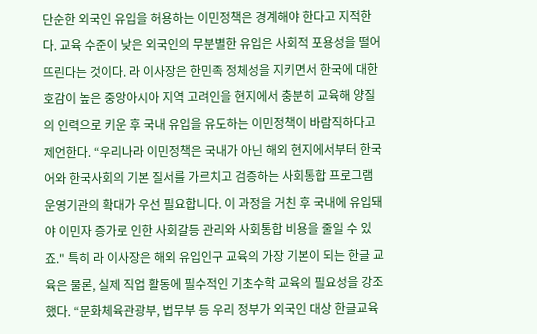단순한 외국인 유입을 허용하는 이민정책은 경계해야 한다고 지적한다. 교육 수준이 낮은 외국인의 무분별한 유입은 사회적 포용성을 떨어뜨린다는 것이다. 라 이사장은 한민족 정체성을 지키면서 한국에 대한 호감이 높은 중앙아시아 지역 고려인을 현지에서 충분히 교육해 양질의 인력으로 키운 후 국내 유입을 유도하는 이민정책이 바람직하다고 제언한다. “우리나라 이민정책은 국내가 아닌 해외 현지에서부터 한국어와 한국사회의 기본 질서를 가르치고 검증하는 사회통합 프로그램 운영기관의 확대가 우선 필요합니다. 이 과정을 거친 후 국내에 유입돼야 이민자 증가로 인한 사회갈등 관리와 사회통합 비용을 줄일 수 있죠." 특히 라 이사장은 해외 유입인구 교육의 가장 기본이 되는 한글 교육은 물론, 실제 직업 활동에 필수적인 기초수학 교육의 필요성을 강조했다. “문화체육관광부, 법무부 등 우리 정부가 외국인 대상 한글교육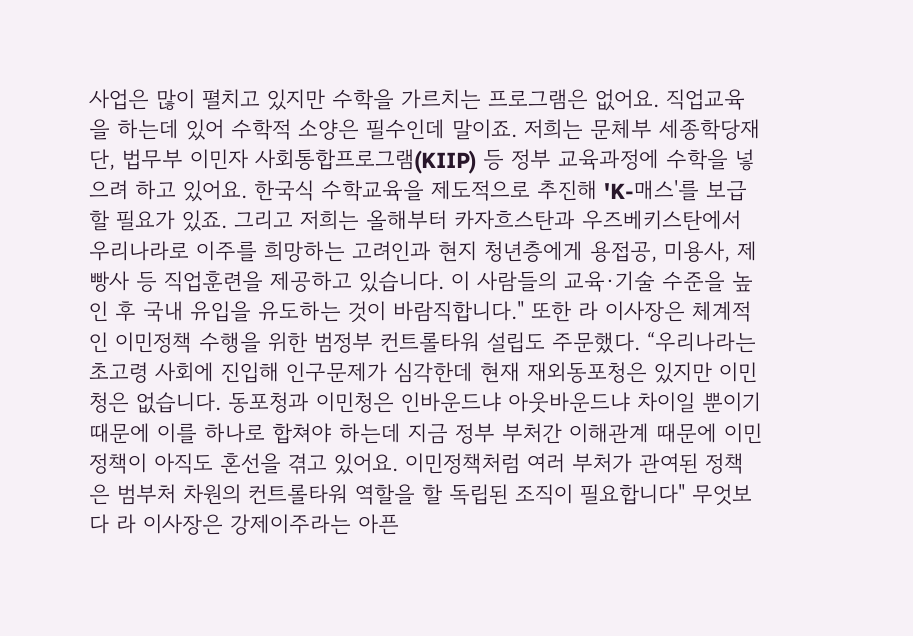사업은 많이 펼치고 있지만 수학을 가르치는 프로그램은 없어요. 직업교육을 하는데 있어 수학적 소양은 필수인데 말이죠. 저희는 문체부 세종학당재단, 법무부 이민자 사회통합프로그램(KIIP) 등 정부 교육과정에 수학을 넣으려 하고 있어요. 한국식 수학교육을 제도적으로 추진해 'K-매스'를 보급할 필요가 있죠. 그리고 저희는 올해부터 카자흐스탄과 우즈베키스탄에서 우리나라로 이주를 희망하는 고려인과 현지 청년층에게 용접공, 미용사, 제빵사 등 직업훈련을 제공하고 있습니다. 이 사람들의 교육·기술 수준을 높인 후 국내 유입을 유도하는 것이 바람직합니다." 또한 라 이사장은 체계적인 이민정책 수행을 위한 범정부 컨트롤타워 설립도 주문했다. “우리나라는 초고령 사회에 진입해 인구문제가 심각한데 현재 재외동포청은 있지만 이민청은 없습니다. 동포청과 이민청은 인바운드냐 아웃바운드냐 차이일 뿐이기 때문에 이를 하나로 합쳐야 하는데 지금 정부 부처간 이해관계 때문에 이민정책이 아직도 혼선을 겪고 있어요. 이민정책처럼 여러 부처가 관여된 정책은 범부처 차원의 컨트롤타워 역할을 할 독립된 조직이 필요합니다" 무엇보다 라 이사장은 강제이주라는 아픈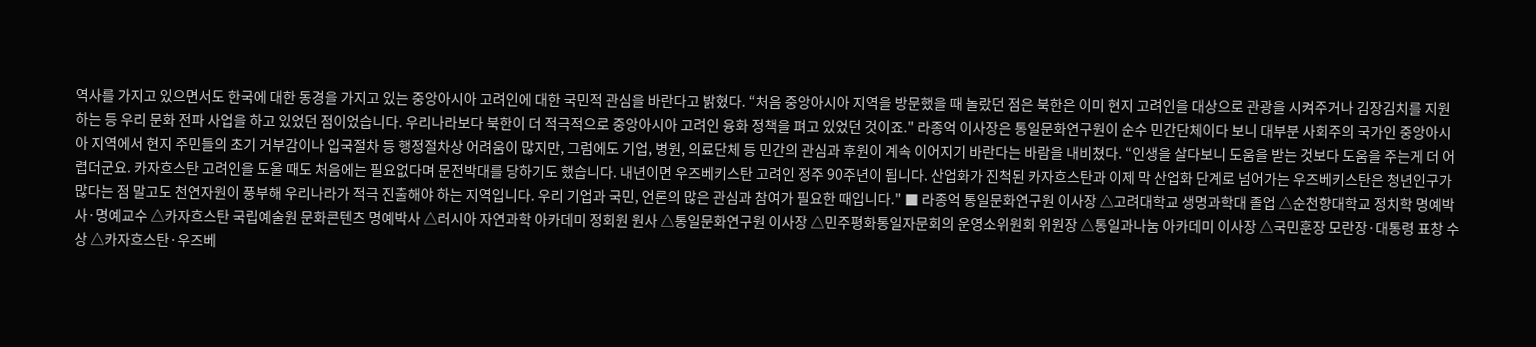역사를 가지고 있으면서도 한국에 대한 동경을 가지고 있는 중앙아시아 고려인에 대한 국민적 관심을 바란다고 밝혔다. “처음 중앙아시아 지역을 방문했을 때 놀랐던 점은 북한은 이미 현지 고려인을 대상으로 관광을 시켜주거나 김장김치를 지원하는 등 우리 문화 전파 사업을 하고 있었던 점이었습니다. 우리나라보다 북한이 더 적극적으로 중앙아시아 고려인 융화 정책을 펴고 있었던 것이죠." 라종억 이사장은 통일문화연구원이 순수 민간단체이다 보니 대부분 사회주의 국가인 중앙아시아 지역에서 현지 주민들의 초기 거부감이나 입국절차 등 행정절차상 어려움이 많지만, 그럼에도 기업, 병원, 의료단체 등 민간의 관심과 후원이 계속 이어지기 바란다는 바람을 내비쳤다. “인생을 살다보니 도움을 받는 것보다 도움을 주는게 더 어렵더군요. 카자흐스탄 고려인을 도울 때도 처음에는 필요없다며 문전박대를 당하기도 했습니다. 내년이면 우즈베키스탄 고려인 정주 90주년이 됩니다. 산업화가 진척된 카자흐스탄과 이제 막 산업화 단계로 넘어가는 우즈베키스탄은 청년인구가 많다는 점 말고도 천연자원이 풍부해 우리나라가 적극 진출해야 하는 지역입니다. 우리 기업과 국민, 언론의 많은 관심과 참여가 필요한 때입니다." ■ 라종억 통일문화연구원 이사장 △고려대학교 생명과학대 졸업 △순천향대학교 정치학 명예박사·명예교수 △카자흐스탄 국립예술원 문화콘텐츠 명예박사 △러시아 자연과학 아카데미 정회원 원사 △통일문화연구원 이사장 △민주평화통일자문회의 운영소위원회 위원장 △통일과나눔 아카데미 이사장 △국민훈장 모란장·대통령 표창 수상 △카자흐스탄·우즈베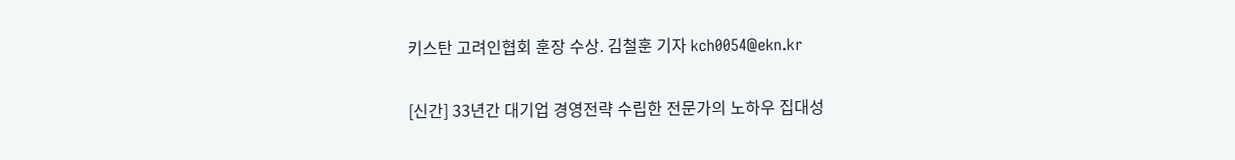키스탄 고려인협회 훈장 수상. 김철훈 기자 kch0054@ekn.kr

[신간] 33년간 대기업 경영전략 수립한 전문가의 노하우 집대성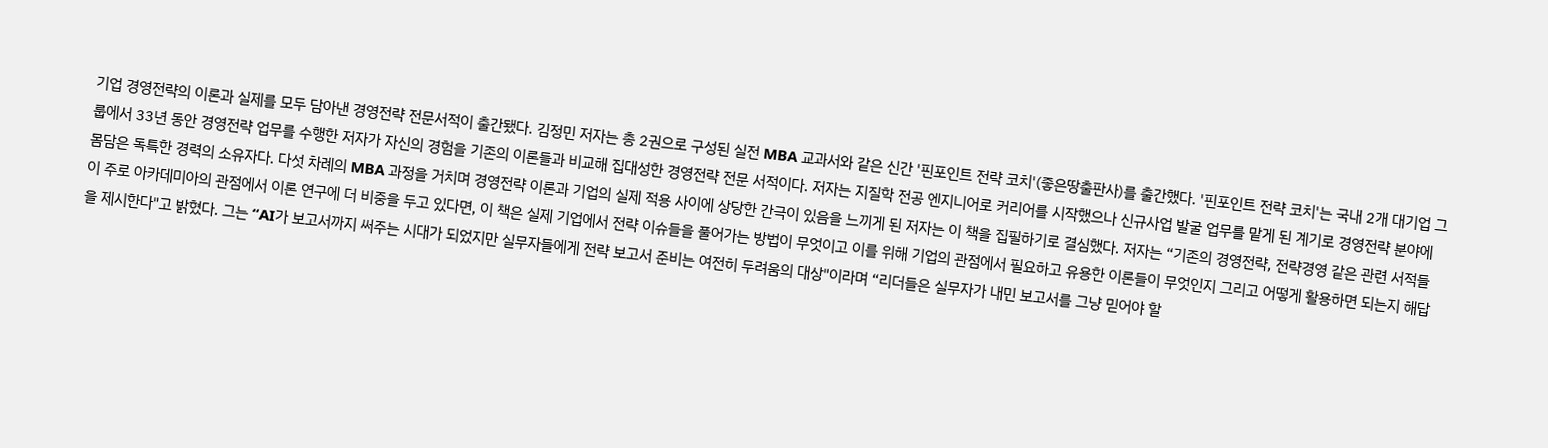기업 경영전략의 이론과 실제를 모두 담아낸 경영전략 전문서적이 출간됐다. 김정민 저자는 총 2권으로 구성된 실전 MBA 교과서와 같은 신간 '핀포인트 전략 코치'(좋은땅출판사)를 출간했다. '핀포인트 전략 코치'는 국내 2개 대기업 그룹에서 33년 동안 경영전략 업무를 수행한 저자가 자신의 경험을 기존의 이론들과 비교해 집대성한 경영전략 전문 서적이다. 저자는 지질학 전공 엔지니어로 커리어를 시작했으나 신규사업 발굴 업무를 맡게 된 계기로 경영전략 분야에 몸담은 독특한 경력의 소유자다. 다섯 차례의 MBA 과정을 거치며 경영전략 이론과 기업의 실제 적용 사이에 상당한 간극이 있음을 느끼게 된 저자는 이 책을 집필하기로 결심했다. 저자는 “기존의 경영전략, 전략경영 같은 관련 서적들이 주로 아카데미아의 관점에서 이론 연구에 더 비중을 두고 있다면, 이 책은 실제 기업에서 전략 이슈들을 풀어가는 방법이 무엇이고 이를 위해 기업의 관점에서 필요하고 유용한 이론들이 무엇인지 그리고 어떻게 활용하면 되는지 해답을 제시한다"고 밝혔다. 그는 “AI가 보고서까지 써주는 시대가 되었지만 실무자들에게 전략 보고서 준비는 여전히 두려움의 대상"이라며 “리더들은 실무자가 내민 보고서를 그냥 믿어야 할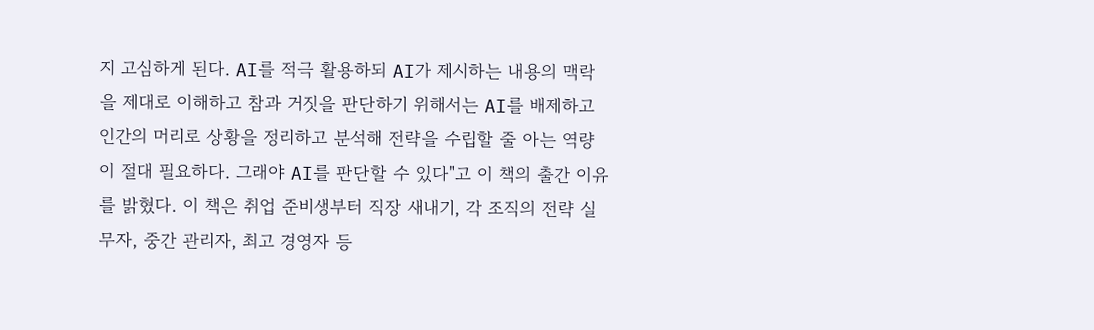지 고심하게 된다. AI를 적극 활용하되 AI가 제시하는 내용의 맥락을 제대로 이해하고 참과 거짓을 판단하기 위해서는 AI를 배제하고 인간의 머리로 상황을 정리하고 분석해 전략을 수립할 줄 아는 역량이 절대 필요하다. 그래야 AI를 판단할 수 있다"고 이 책의 출간 이유를 밝혔다. 이 책은 취업 준비생부터 직장 새내기, 각 조직의 전략 실무자, 중간 관리자, 최고 경영자 등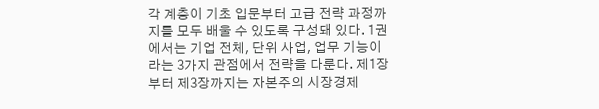각 계층이 기초 입문부터 고급 전략 과정까지를 모두 배울 수 있도록 구성돼 있다. 1권에서는 기업 전체, 단위 사업, 업무 기능이라는 3가지 관점에서 전략을 다룬다. 제1장부터 제3장까지는 자본주의 시장경제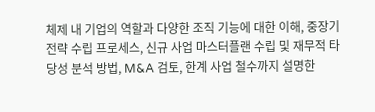체제 내 기업의 역할과 다양한 조직 기능에 대한 이해, 중장기 전략 수립 프로세스, 신규 사업 마스터플랜 수립 및 재무적 타당성 분석 방법, M&A 검토, 한계 사업 철수까지 설명한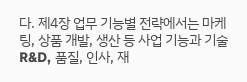다. 제4장 업무 기능별 전략에서는 마케팅, 상품 개발, 생산 등 사업 기능과 기술 R&D, 품질, 인사, 재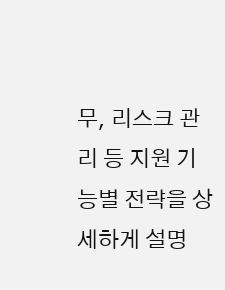무, 리스크 관리 등 지원 기능별 전략을 상세하게 설명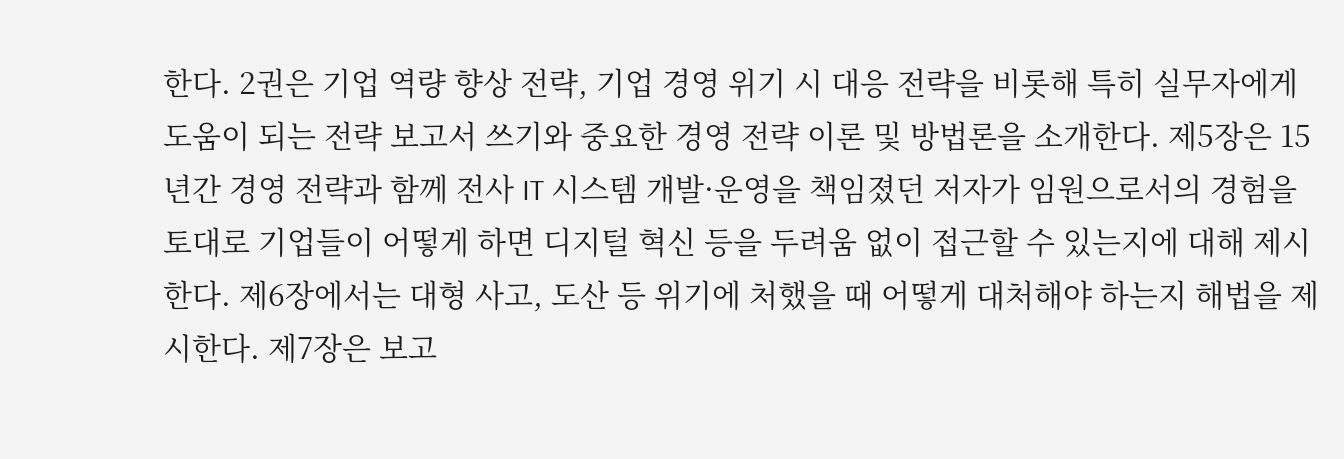한다. 2권은 기업 역량 향상 전략, 기업 경영 위기 시 대응 전략을 비롯해 특히 실무자에게 도움이 되는 전략 보고서 쓰기와 중요한 경영 전략 이론 및 방법론을 소개한다. 제5장은 15년간 경영 전략과 함께 전사 IT 시스템 개발·운영을 책임졌던 저자가 임원으로서의 경험을 토대로 기업들이 어떻게 하면 디지털 혁신 등을 두려움 없이 접근할 수 있는지에 대해 제시한다. 제6장에서는 대형 사고, 도산 등 위기에 처했을 때 어떻게 대처해야 하는지 해법을 제시한다. 제7장은 보고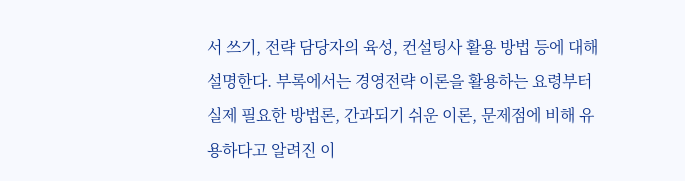서 쓰기, 전략 담당자의 육성, 컨설팅사 활용 방법 등에 대해 설명한다. 부록에서는 경영전략 이론을 활용하는 요령부터 실제 필요한 방법론, 간과되기 쉬운 이론, 문제점에 비해 유용하다고 알려진 이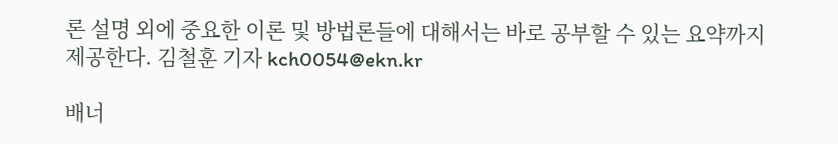론 설명 외에 중요한 이론 및 방법론들에 대해서는 바로 공부할 수 있는 요약까지 제공한다. 김철훈 기자 kch0054@ekn.kr

배너